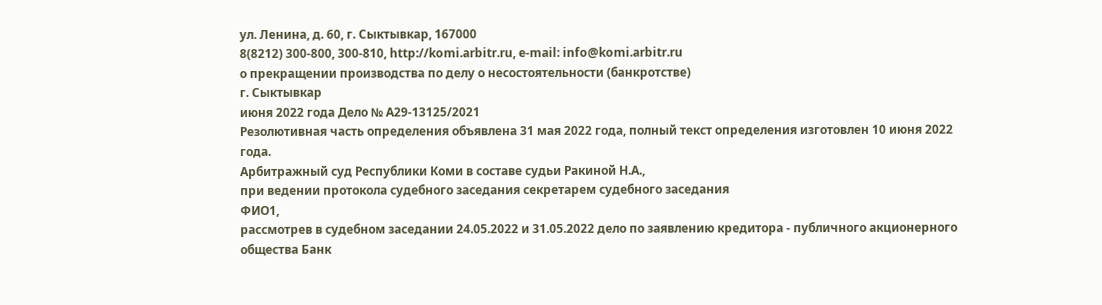ул. Ленина, д. 60, г. Сыктывкар, 167000
8(8212) 300-800, 300-810, http://komi.arbitr.ru, е-mail: info@komi.arbitr.ru
о прекращении производства по делу о несостоятельности (банкротстве)
г. Сыктывкар
июня 2022 года Дело № А29-13125/2021
Резолютивная часть определения объявлена 31 мая 2022 года, полный текст определения изготовлен 10 июня 2022 года.
Арбитражный суд Республики Коми в составе судьи Ракиной Н.А.,
при ведении протокола судебного заседания секретарем судебного заседания
ФИО1,
рассмотрев в судебном заседании 24.05.2022 и 31.05.2022 дело по заявлению кредитора - публичного акционерного общества Банк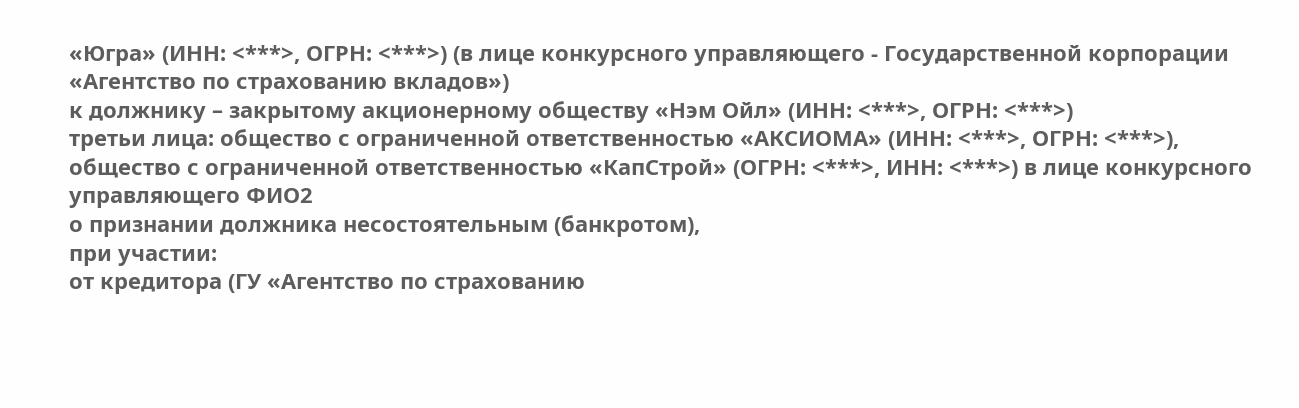«Югра» (ИНН: <***>, ОГРН: <***>) (в лице конкурсного управляющего - Государственной корпорации «Агентство по страхованию вкладов»)
к должнику – закрытому акционерному обществу «Нэм Ойл» (ИНН: <***>, ОГРН: <***>)
третьи лица: общество с ограниченной ответственностью «АКСИОМА» (ИНН: <***>, ОГРН: <***>), общество с ограниченной ответственностью «КапСтрой» (ОГРН: <***>, ИНН: <***>) в лице конкурсного управляющего ФИО2
о признании должника несостоятельным (банкротом),
при участии:
от кредитора (ГУ «Агентство по страхованию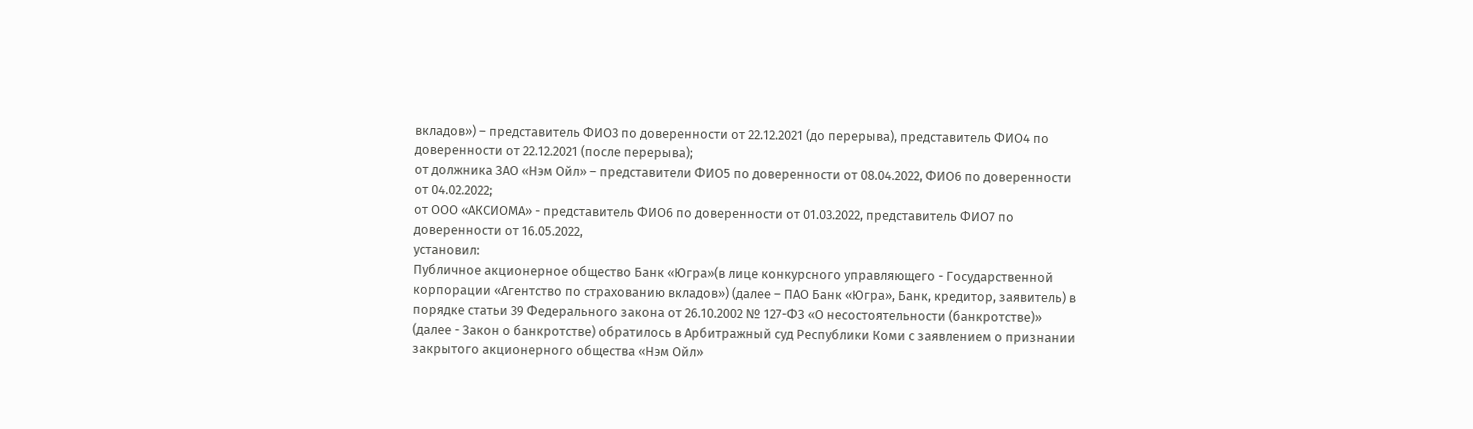вкладов») – представитель ФИО3 по доверенности от 22.12.2021 (до перерыва), представитель ФИО4 по доверенности от 22.12.2021 (после перерыва);
от должника ЗАО «Нэм Ойл» – представители ФИО5 по доверенности от 08.04.2022, ФИО6 по доверенности от 04.02.2022;
от ООО «АКСИОМА» - представитель ФИО6 по доверенности от 01.03.2022, представитель ФИО7 по доверенности от 16.05.2022,
установил:
Публичное акционерное общество Банк «Югра»(в лице конкурсного управляющего - Государственной корпорации «Агентство по страхованию вкладов») (далее – ПАО Банк «Югра», Банк, кредитор, заявитель) в порядке статьи 39 Федерального закона от 26.10.2002 № 127-ФЗ «О несостоятельности (банкротстве)» (далее - Закон о банкротстве) обратилось в Арбитражный суд Республики Коми с заявлением о признании закрытого акционерного общества «Нэм Ойл»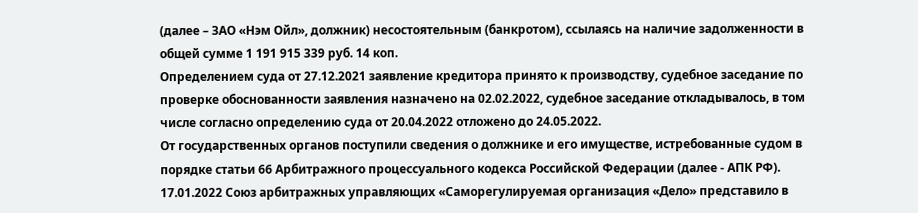(далее – ЗАО «Нэм Ойл», должник) несостоятельным (банкротом), ссылаясь на наличие задолженности в общей сумме 1 191 915 339 руб. 14 коп.
Определением суда от 27.12.2021 заявление кредитора принято к производству, судебное заседание по проверке обоснованности заявления назначено на 02.02.2022, судебное заседание откладывалось, в том числе согласно определению суда от 20.04.2022 отложено до 24.05.2022.
От государственных органов поступили сведения о должнике и его имуществе, истребованные судом в порядке статьи 66 Арбитражного процессуального кодекса Российской Федерации (далее - АПК РФ).
17.01.2022 Союз арбитражных управляющих «Саморегулируемая организация «Дело» представило в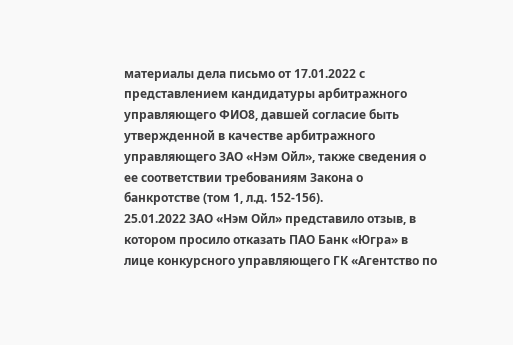материалы дела письмо от 17.01.2022 с представлением кандидатуры арбитражного управляющего ФИО8, давшей согласие быть утвержденной в качестве арбитражного управляющего ЗАО «Нэм Ойл», также сведения о ее соответствии требованиям Закона о банкротстве (том 1, л.д. 152-156).
25.01.2022 ЗАО «Нэм Ойл» представило отзыв, в котором просило отказать ПАО Банк «Югра» в лице конкурсного управляющего ГК «Агентство по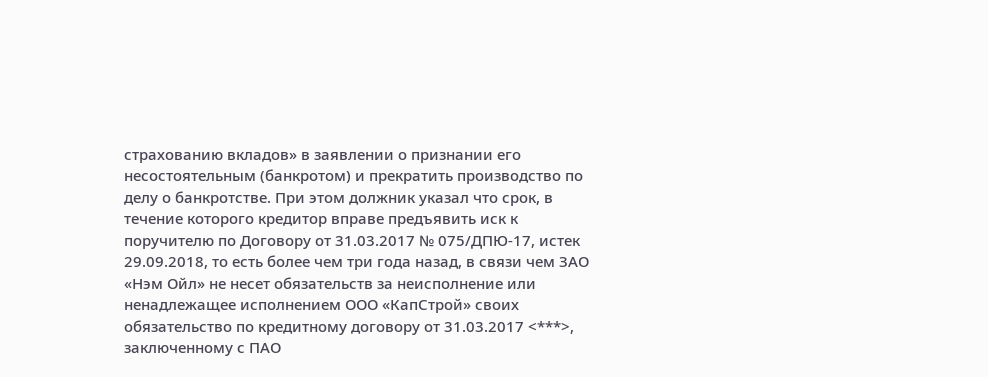страхованию вкладов» в заявлении о признании его несостоятельным (банкротом) и прекратить производство по делу о банкротстве. При этом должник указал что срок, в течение которого кредитор вправе предъявить иск к поручителю по Договору от 31.03.2017 № 075/ДПЮ-17, истек 29.09.2018, то есть более чем три года назад, в связи чем ЗАО «Нэм Ойл» не несет обязательств за неисполнение или ненадлежащее исполнением ООО «КапСтрой» своих обязательство по кредитному договору от 31.03.2017 <***>, заключенному с ПАО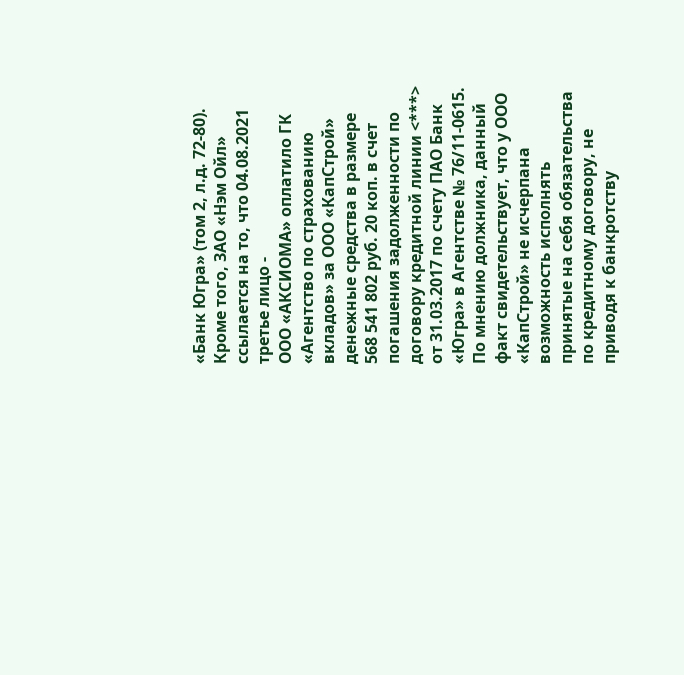«Банк Югра» (том 2, л.д. 72-80).
Кроме того, ЗАО «Нэм Ойл» ссылается на то, что 04.08.2021 третье лицо -
ООО «АКСИОМА» оплатило ГК «Агентство по страхованию вкладов» за ООО «КапСтрой» денежные средства в размере 568 541 802 руб. 20 коп. в счет погашения задолженности по договору кредитной линии <***> от 31.03.2017 по счету ПАО Банк «Югра» в Агентстве № 76/11-0615.
По мнению должника, данный факт свидетельствует, что у ООО «КапСтрой» не исчерпана возможность исполнять принятые на себя обязательства по кредитному договору, не приводя к банкротству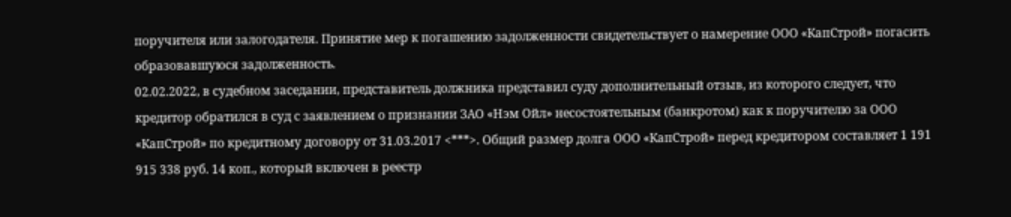поручителя или залогодателя. Принятие мер к погашению задолженности свидетельствует о намерение ООО «КапСтрой» погасить образовавшуюся задолженность.
02.02.2022, в судебном заседании, представитель должника представил суду дополнительный отзыв, из которого следует, что кредитор обратился в суд с заявлением о признании ЗАО «Нэм Ойл» несостоятельным (банкротом) как к поручителю за ООО «КапСтрой» по кредитному договору от 31.03.2017 <***>. Общий размер долга ООО «КапСтрой» перед кредитором составляет 1 191 915 338 руб. 14 коп., который включен в реестр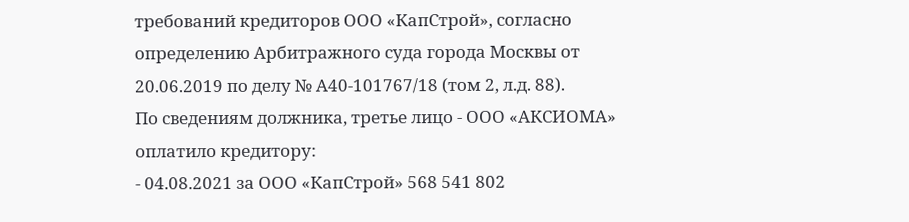требований кредиторов ООО «КапСтрой», согласно определению Арбитражного суда города Москвы от 20.06.2019 по делу № А40-101767/18 (том 2, л.д. 88).
По сведениям должника, третье лицо - ООО «АКСИОМА» оплатило кредитору:
- 04.08.2021 за ООО «КапСтрой» 568 541 802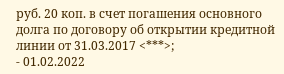руб. 20 коп. в счет погашения основного долга по договору об открытии кредитной линии от 31.03.2017 <***>;
- 01.02.2022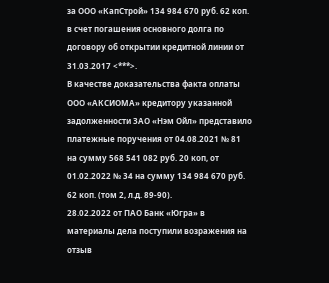за ООО «КапСтрой» 134 984 670 руб. 62 коп. в счет погашения основного долга по договору об открытии кредитной линии от 31.03.2017 <***>.
В качестве доказательства факта оплаты ООО «АКСИОМА» кредитору указанной задолженности ЗАО «Нэм Ойл» представило платежные поручения от 04.08.2021 № 81 на сумму 568 541 082 руб. 20 коп, от 01.02.2022 № 34 на сумму 134 984 670 руб. 62 коп. (том 2, л.д. 89-90).
28.02.2022 от ПАО Банк «Югра» в материалы дела поступили возражения на отзыв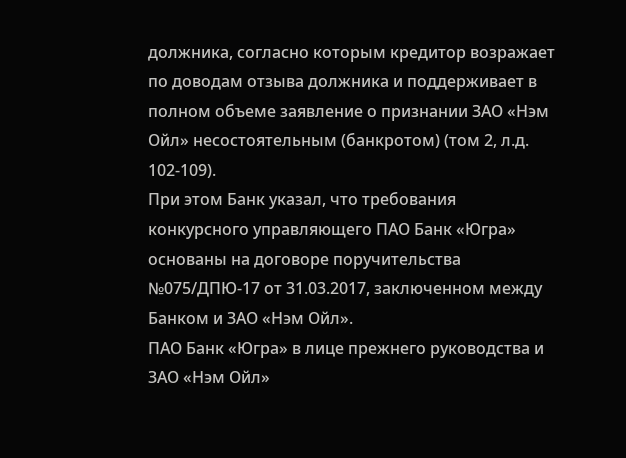должника, согласно которым кредитор возражает по доводам отзыва должника и поддерживает в полном объеме заявление о признании ЗАО «Нэм Ойл» несостоятельным (банкротом) (том 2, л.д. 102-109).
При этом Банк указал, что требования конкурсного управляющего ПАО Банк «Югра» основаны на договоре поручительства №075/ДПЮ-17 от 31.03.2017, заключенном между Банком и ЗАО «Нэм Ойл».
ПАО Банк «Югра» в лице прежнего руководства и ЗАО «Нэм Ойл»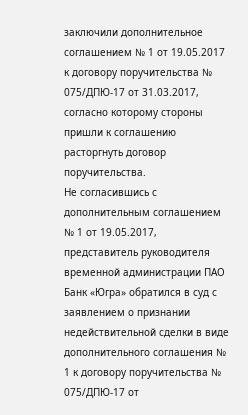заключили дополнительное соглашением № 1 от 19.05.2017 к договору поручительства № 075/ДПЮ-17 от 31.03.2017, согласно которому стороны пришли к соглашению расторгнуть договор поручительства.
Не согласившись с дополнительным соглашением № 1 от 19.05.2017, представитель руководителя временной администрации ПАО Банк «Югра» обратился в суд с заявлением о признании недействительной сделки в виде дополнительного соглашения № 1 к договору поручительства № 075/ДПЮ-17 от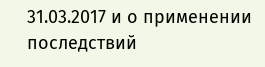31.03.2017 и о применении последствий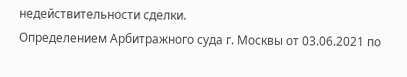недействительности сделки.
Определением Арбитражного суда г. Москвы от 03.06.2021 по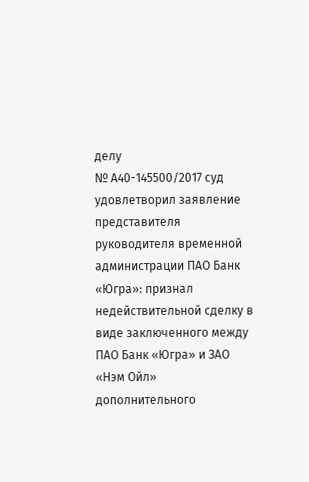делу
№ А40-145500/2017 суд удовлетворил заявление представителя руководителя временной администрации ПАО Банк «Югра»: признал недействительной сделку в виде заключенного между ПАО Банк «Югра» и ЗАО «Нэм Ойл» дополнительного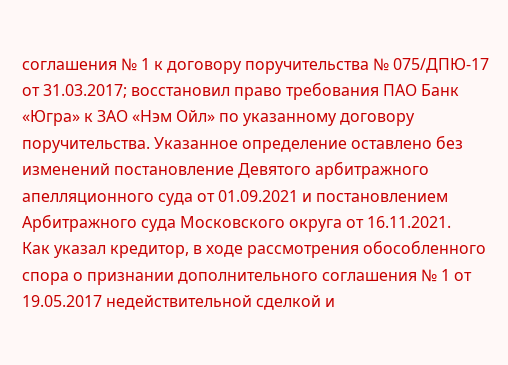соглашения № 1 к договору поручительства № 075/ДПЮ-17 от 31.03.2017; восстановил право требования ПАО Банк «Югра» к ЗАО «Нэм Ойл» по указанному договору поручительства. Указанное определение оставлено без изменений постановление Девятого арбитражного апелляционного суда от 01.09.2021 и постановлением Арбитражного суда Московского округа от 16.11.2021.
Как указал кредитор, в ходе рассмотрения обособленного спора о признании дополнительного соглашения № 1 от 19.05.2017 недействительной сделкой и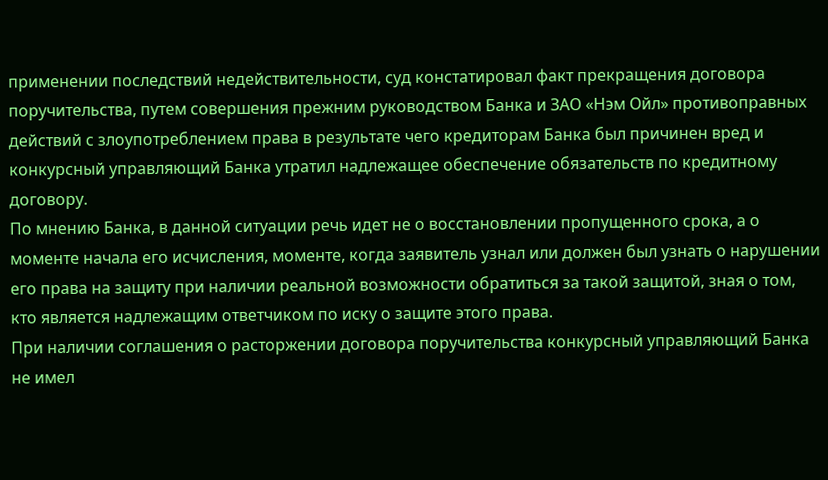применении последствий недействительности, суд констатировал факт прекращения договора поручительства, путем совершения прежним руководством Банка и ЗАО «Нэм Ойл» противоправных действий с злоупотреблением права в результате чего кредиторам Банка был причинен вред и конкурсный управляющий Банка утратил надлежащее обеспечение обязательств по кредитному договору.
По мнению Банка, в данной ситуации речь идет не о восстановлении пропущенного срока, а о моменте начала его исчисления, моменте, когда заявитель узнал или должен был узнать о нарушении его права на защиту при наличии реальной возможности обратиться за такой защитой, зная о том, кто является надлежащим ответчиком по иску о защите этого права.
При наличии соглашения о расторжении договора поручительства конкурсный управляющий Банка не имел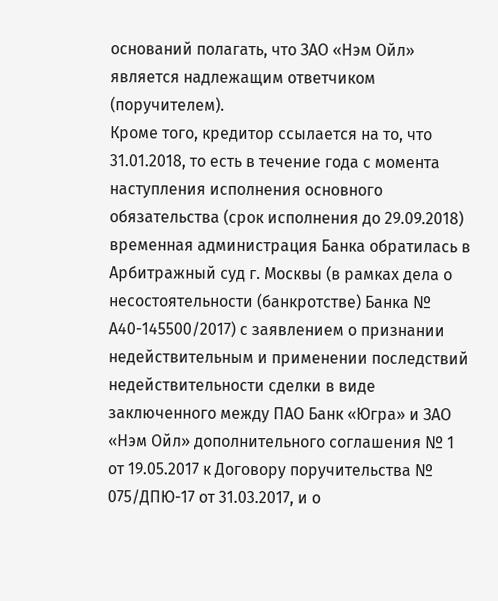оснований полагать, что ЗАО «Нэм Ойл» является надлежащим ответчиком (поручителем).
Кроме того, кредитор ссылается на то, что 31.01.2018, то есть в течение года с момента наступления исполнения основного обязательства (срок исполнения до 29.09.2018) временная администрация Банка обратилась в Арбитражный суд г. Москвы (в рамках дела о несостоятельности (банкротстве) Банка № А40-145500/2017) с заявлением о признании недействительным и применении последствий недействительности сделки в виде заключенного между ПАО Банк «Югра» и ЗАО «Нэм Ойл» дополнительного соглашения № 1 от 19.05.2017 к Договору поручительства № 075/ДПЮ-17 от 31.03.2017, и о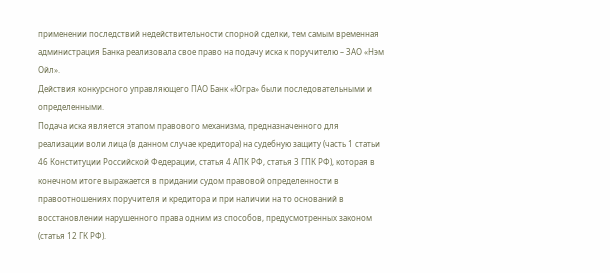применении последствий недействительности спорной сделки, тем самым временная администрация Банка реализовала свое право на подачу иска к поручителю – ЗАО «Нэм Ойл».
Действия конкурсного управляющего ПАО Банк «Югра» были последовательными и определенными.
Подача иска является этапом правового механизма, предназначенного для реализации воли лица (в данном случае кредитора) на судебную защиту (часть 1 статьи 46 Конституции Российской Федерации, статья 4 АПК РФ, статья 3 ГПК РФ), которая в конечном итоге выражается в придании судом правовой определенности в правоотношениях поручителя и кредитора и при наличии на то оснований в восстановлении нарушенного права одним из способов, предусмотренных законом (статья 12 ГК РФ).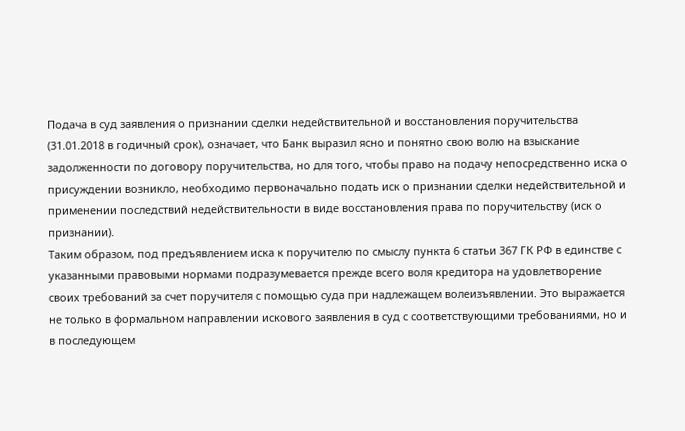Подача в суд заявления о признании сделки недействительной и восстановления поручительства (31.01.2018 в годичный срок), означает, что Банк выразил ясно и понятно свою волю на взыскание задолженности по договору поручительства, но для того, чтобы право на подачу непосредственно иска о присуждении возникло, необходимо первоначально подать иск о признании сделки недействительной и применении последствий недействительности в виде восстановления права по поручительству (иск о признании).
Таким образом, под предъявлением иска к поручителю по смыслу пункта 6 статьи 367 ГК РФ в единстве с указанными правовыми нормами подразумевается прежде всего воля кредитора на удовлетворение своих требований за счет поручителя с помощью суда при надлежащем волеизъявлении. Это выражается не только в формальном направлении искового заявления в суд с соответствующими требованиями, но и в последующем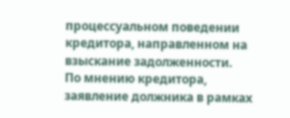процессуальном поведении кредитора, направленном на взыскание задолженности.
По мнению кредитора, заявление должника в рамках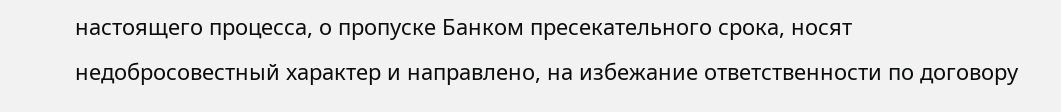настоящего процесса, о пропуске Банком пресекательного срока, носят недобросовестный характер и направлено, на избежание ответственности по договору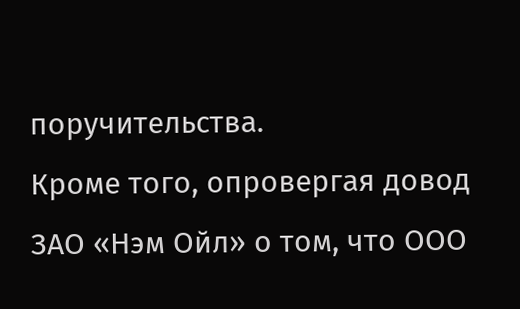поручительства.
Кроме того, опровергая довод ЗАО «Нэм Ойл» о том, что ООО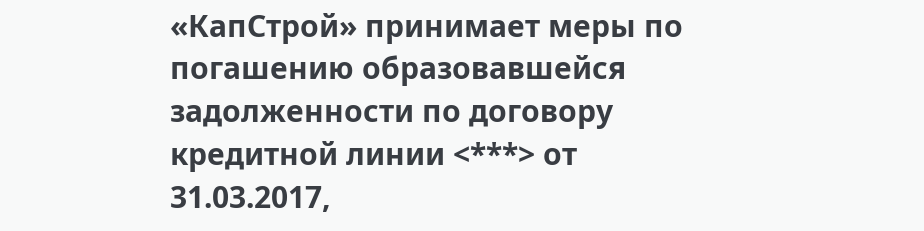«КапСтрой» принимает меры по погашению образовавшейся задолженности по договору кредитной линии <***> от 31.03.2017,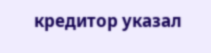кредитор указал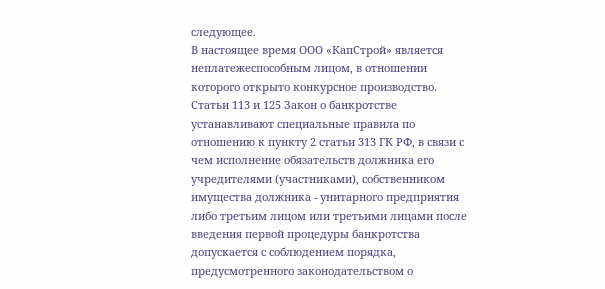следующее.
В настоящее время ООО «КапСтрой» является неплатежеспособным лицом, в отношении которого открыто конкурсное производство.
Статьи 113 и 125 Закон о банкротстве устанавливают специальные правила по отношению к пункту 2 статьи 313 ГК РФ, в связи с чем исполнение обязательств должника его учредителями (участниками), собственником имущества должника - унитарного предприятия либо третьим лицом или третьими лицами после введения первой процедуры банкротства допускается с соблюдением порядка, предусмотренного законодательством о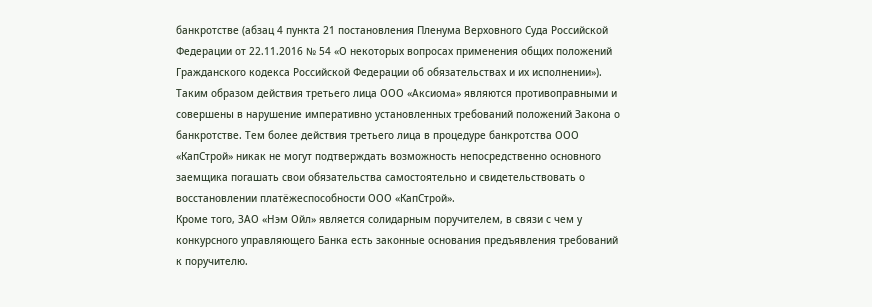банкротстве (абзац 4 пункта 21 постановления Пленума Верховного Суда Российской Федерации от 22.11.2016 № 54 «О некоторых вопросах применения общих положений Гражданского кодекса Российской Федерации об обязательствах и их исполнении»).
Таким образом действия третьего лица ООО «Аксиома» являются противоправными и совершены в нарушение императивно установленных требований положений Закона о банкротстве. Тем более действия третьего лица в процедуре банкротства ООО «КапСтрой» никак не могут подтверждать возможность непосредственно основного заемщика погашать свои обязательства самостоятельно и свидетельствовать о восстановлении платёжеспособности ООО «КапСтрой».
Кроме того, ЗАО «Нэм Ойл» является солидарным поручителем, в связи с чем у конкурсного управляющего Банка есть законные основания предъявления требований к поручителю.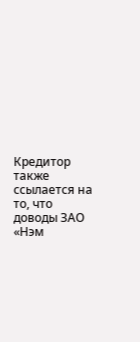Кредитор также ссылается на то, что доводы ЗАО «Нэм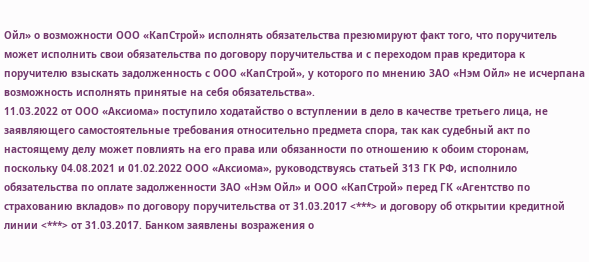Ойл» о возможности ООО «КапСтрой» исполнять обязательства презюмируют факт того, что поручитель может исполнить свои обязательства по договору поручительства и с переходом прав кредитора к поручителю взыскать задолженность с ООО «КапСтрой», у которого по мнению ЗАО «Нэм Ойл» не исчерпана возможность исполнять принятые на себя обязательства».
11.03.2022 от ООО «Аксиома» поступило ходатайство о вступлении в дело в качестве третьего лица, не заявляющего самостоятельные требования относительно предмета спора, так как судебный акт по настоящему делу может повлиять на его права или обязанности по отношению к обоим сторонам, поскольку 04.08.2021 и 01.02.2022 ООО «Аксиома», руководствуясь статьей 313 ГК РФ, исполнило обязательства по оплате задолженности ЗАО «Нэм Ойл» и ООО «КапСтрой» перед ГК «Агентство по страхованию вкладов» по договору поручительства от 31.03.2017 <***> и договору об открытии кредитной линии <***> от 31.03.2017. Банком заявлены возражения о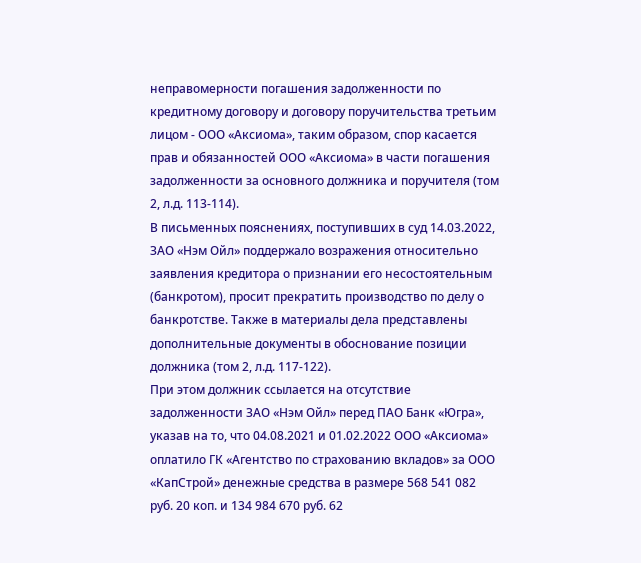неправомерности погашения задолженности по кредитному договору и договору поручительства третьим лицом - ООО «Аксиома», таким образом, спор касается прав и обязанностей ООО «Аксиома» в части погашения задолженности за основного должника и поручителя (том 2, л.д. 113-114).
В письменных пояснениях, поступивших в суд 14.03.2022, ЗАО «Нэм Ойл» поддержало возражения относительно заявления кредитора о признании его несостоятельным (банкротом), просит прекратить производство по делу о банкротстве. Также в материалы дела представлены дополнительные документы в обоснование позиции должника (том 2, л.д. 117-122).
При этом должник ссылается на отсутствие задолженности ЗАО «Нэм Ойл» перед ПАО Банк «Югра», указав на то, что 04.08.2021 и 01.02.2022 ООО «Аксиома» оплатило ГК «Агентство по страхованию вкладов» за ООО «КапСтрой» денежные средства в размере 568 541 082 руб. 20 коп. и 134 984 670 руб. 62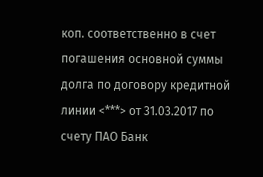коп. соответственно в счет погашения основной суммы долга по договору кредитной линии <***> от 31.03.2017 по счету ПАО Банк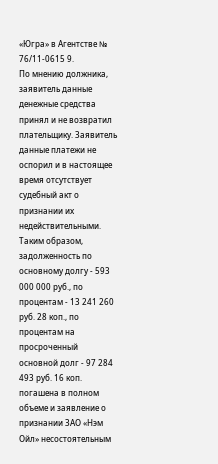«Югра» в Агентстве № 76/11-0615 9.
По мнению должника, заявитель данные денежные средства принял и не возвратил плательщику. Заявитель данные платежи не оспорил и в настоящее время отсутствует судебный акт о признании их недействительными.
Таким образом, задолженность по основному долгу - 593 000 000 руб., по процентам - 13 241 260 руб. 28 коп., по процентам на просроченный основной долг - 97 284 493 руб. 16 коп. погашена в полном объеме и заявление о признании ЗАО «Нэм Ойл» несостоятельным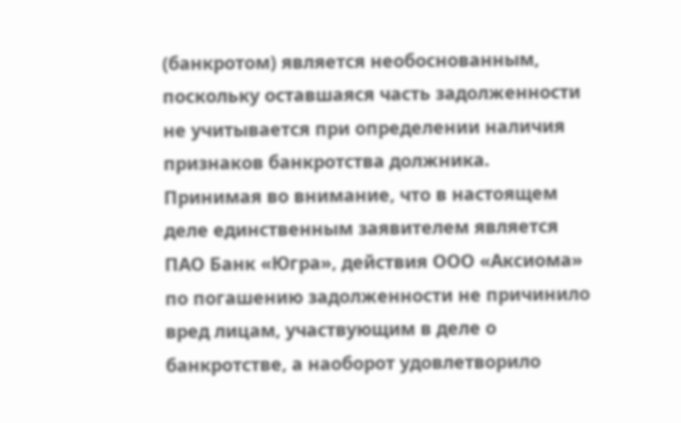(банкротом) является необоснованным, поскольку оставшаяся часть задолженности не учитывается при определении наличия признаков банкротства должника.
Принимая во внимание, что в настоящем деле единственным заявителем является ПАО Банк «Югра», действия ООО «Аксиома» по погашению задолженности не причинило вред лицам, участвующим в деле о банкротстве, а наоборот удовлетворило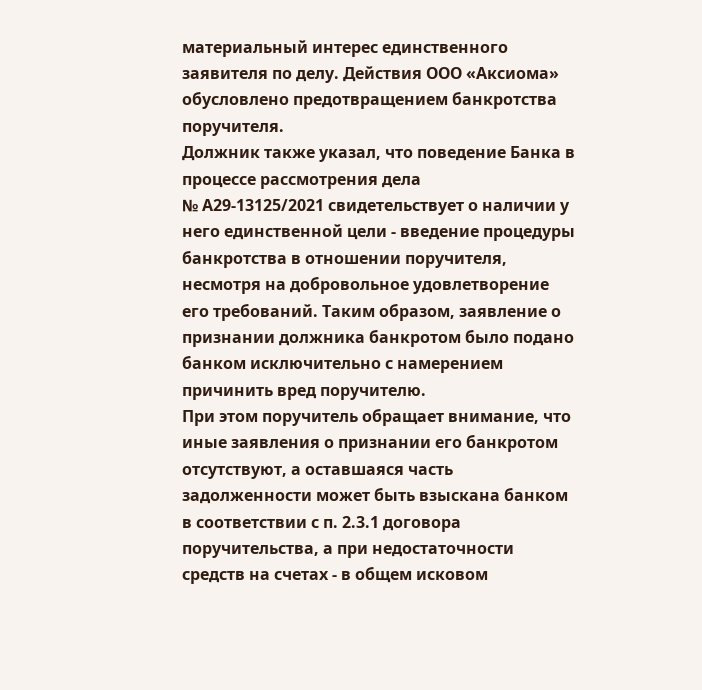материальный интерес единственного заявителя по делу. Действия ООО «Аксиома» обусловлено предотвращением банкротства поручителя.
Должник также указал, что поведение Банка в процессе рассмотрения дела
№ А29-13125/2021 свидетельствует о наличии у него единственной цели - введение процедуры банкротства в отношении поручителя, несмотря на добровольное удовлетворение его требований. Таким образом, заявление о признании должника банкротом было подано банком исключительно с намерением причинить вред поручителю.
При этом поручитель обращает внимание, что иные заявления о признании его банкротом отсутствуют, а оставшаяся часть задолженности может быть взыскана банком в соответствии с п. 2.3.1 договора поручительства, а при недостаточности средств на счетах - в общем исковом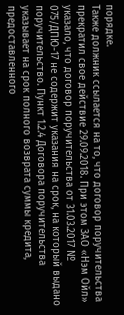порядке.
Также должник ссылается на то, что договор поручительства прекратил свое действие 29.09.2018. При этом ЗАО «Нэм Ойл» указало, что договор поручительства от 31.03.2017 № 075/ДПЮ-17 не содержит указания на срок, на который выдано поручительство. Пункт 1.2.4 Договора поручительства указывает на срок полного возврата суммы кредита, предоставленного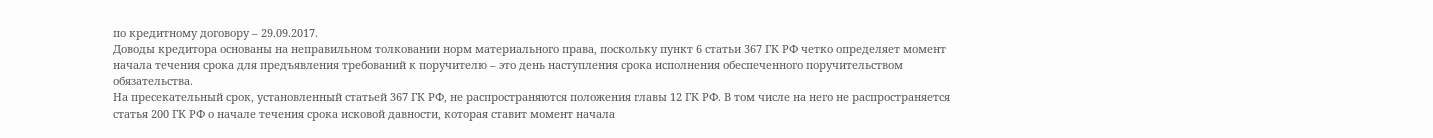по кредитному договору – 29.09.2017.
Доводы кредитора основаны на неправильном толковании норм материального права, поскольку пункт 6 статьи 367 ГК РФ четко определяет момент начала течения срока для предъявления требований к поручителю – это день наступления срока исполнения обеспеченного поручительством обязательства.
На пресекательный срок, установленный статьей 367 ГК РФ, не распространяются положения главы 12 ГК РФ. В том числе на него не распространяется статья 200 ГК РФ о начале течения срока исковой давности, которая ставит момент начала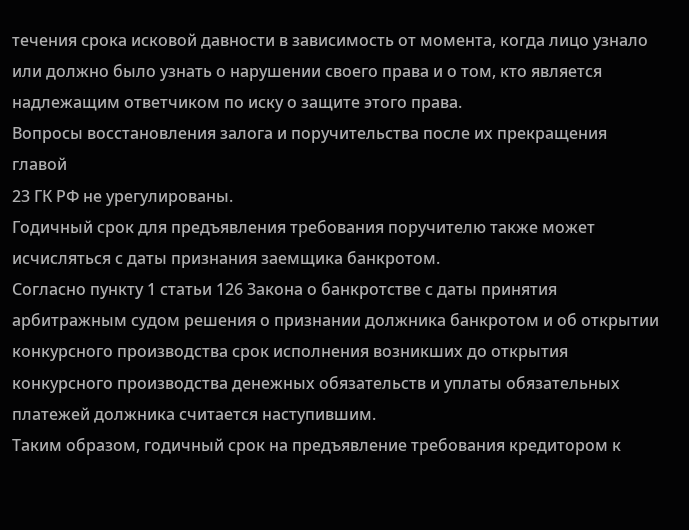течения срока исковой давности в зависимость от момента, когда лицо узнало или должно было узнать о нарушении своего права и о том, кто является надлежащим ответчиком по иску о защите этого права.
Вопросы восстановления залога и поручительства после их прекращения главой
23 ГК РФ не урегулированы.
Годичный срок для предъявления требования поручителю также может исчисляться с даты признания заемщика банкротом.
Согласно пункту 1 статьи 126 Закона о банкротстве с даты принятия арбитражным судом решения о признании должника банкротом и об открытии конкурсного производства срок исполнения возникших до открытия конкурсного производства денежных обязательств и уплаты обязательных платежей должника считается наступившим.
Таким образом, годичный срок на предъявление требования кредитором к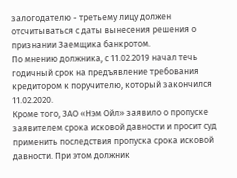залогодателю - третьему лицу должен отсчитываться с даты вынесения решения о признании Заемщика банкротом.
По мнению должника, с 11.02.2019 начал течь годичный срок на предъявление требования кредитором к поручителю, который закончился 11.02.2020.
Кроме того, ЗАО «Нэм Ойл» заявило о пропуске заявителем срока исковой давности и просит суд применить последствия пропуска срока исковой давности. При этом должник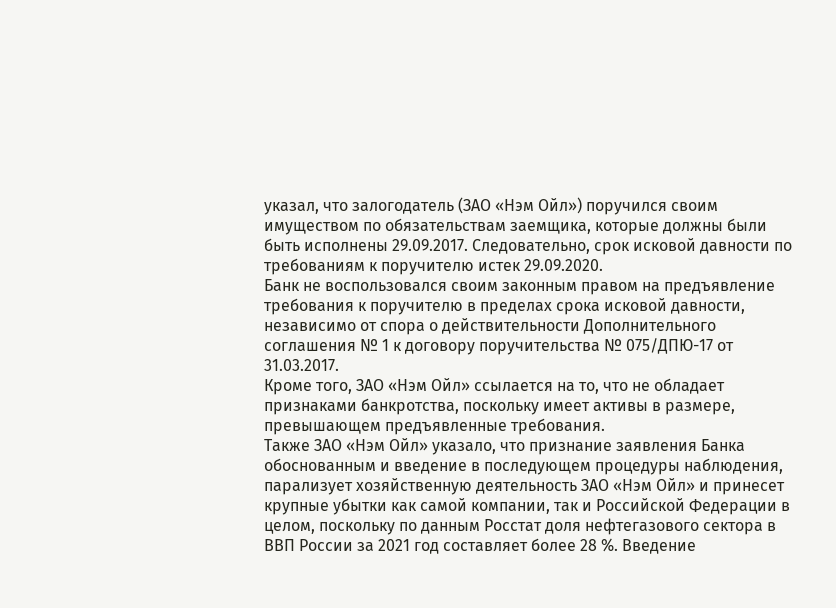указал, что залогодатель (ЗАО «Нэм Ойл») поручился своим имуществом по обязательствам заемщика, которые должны были быть исполнены 29.09.2017. Следовательно, срок исковой давности по требованиям к поручителю истек 29.09.2020.
Банк не воспользовался своим законным правом на предъявление требования к поручителю в пределах срока исковой давности, независимо от спора о действительности Дополнительного соглашения № 1 к договору поручительства № 075/ДПЮ-17 от 31.03.2017.
Кроме того, ЗАО «Нэм Ойл» ссылается на то, что не обладает признаками банкротства, поскольку имеет активы в размере, превышающем предъявленные требования.
Также ЗАО «Нэм Ойл» указало, что признание заявления Банка обоснованным и введение в последующем процедуры наблюдения, парализует хозяйственную деятельность ЗАО «Нэм Ойл» и принесет крупные убытки как самой компании, так и Российской Федерации в целом, поскольку по данным Росстат доля нефтегазового сектора в ВВП России за 2021 год составляет более 28 %. Введение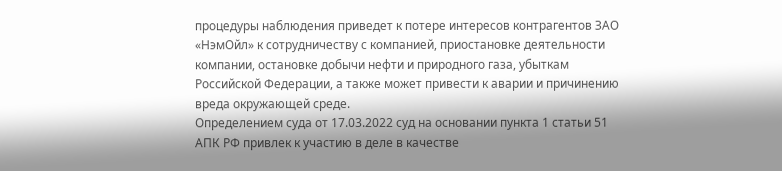процедуры наблюдения приведет к потере интересов контрагентов ЗАО «НэмОйл» к сотрудничеству с компанией, приостановке деятельности компании, остановке добычи нефти и природного газа, убыткам Российской Федерации, а также может привести к аварии и причинению вреда окружающей среде.
Определением суда от 17.03.2022 суд на основании пункта 1 статьи 51 АПК РФ привлек к участию в деле в качестве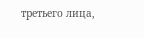третьего лица,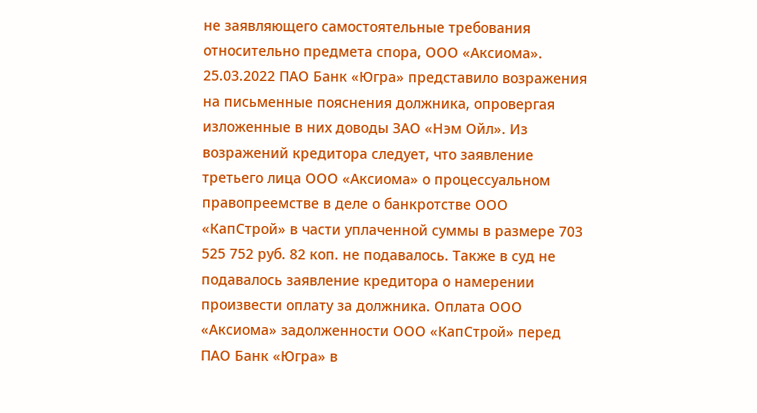не заявляющего самостоятельные требования относительно предмета спора, ООО «Аксиома».
25.03.2022 ПАО Банк «Югра» представило возражения на письменные пояснения должника, опровергая изложенные в них доводы ЗАО «Нэм Ойл». Из возражений кредитора следует, что заявление третьего лица ООО «Аксиома» о процессуальном правопреемстве в деле о банкротстве ООО «КапСтрой» в части уплаченной суммы в размере 703 525 752 руб. 82 коп. не подавалось. Также в суд не подавалось заявление кредитора о намерении произвести оплату за должника. Оплата ООО «Аксиома» задолженности ООО «КапСтрой» перед ПАО Банк «Югра» в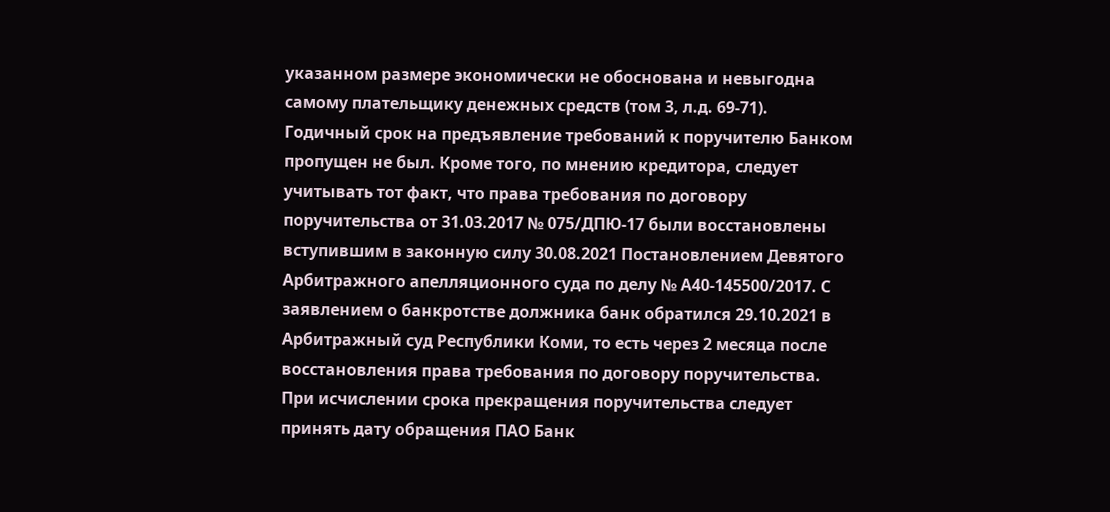указанном размере экономически не обоснована и невыгодна самому плательщику денежных средств (том 3, л.д. 69-71).
Годичный срок на предъявление требований к поручителю Банком пропущен не был. Кроме того, по мнению кредитора, следует учитывать тот факт, что права требования по договору поручительства от 31.03.2017 № 075/ДПЮ-17 были восстановлены вступившим в законную силу 30.08.2021 Постановлением Девятого Арбитражного апелляционного суда по делу № А40-145500/2017. С заявлением о банкротстве должника банк обратился 29.10.2021 в Арбитражный суд Республики Коми, то есть через 2 месяца после восстановления права требования по договору поручительства.
При исчислении срока прекращения поручительства следует принять дату обращения ПАО Банк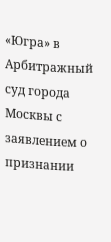«Югра» в Арбитражный суд города Москвы с заявлением о признании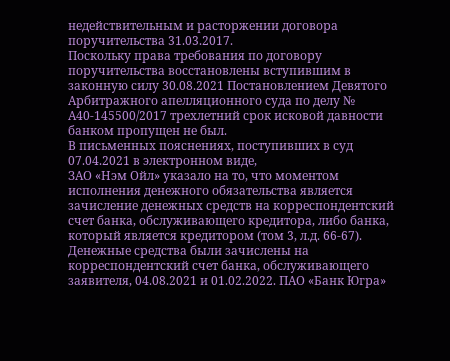недействительным и расторжении договора поручительства 31.03.2017.
Поскольку права требования по договору поручительства восстановлены вступившим в законную силу 30.08.2021 Постановлением Девятого Арбитражного апелляционного суда по делу № А40-145500/2017 трехлетний срок исковой давности банком пропущен не был.
В письменных пояснениях, поступивших в суд 07.04.2021 в электронном виде,
ЗАО «Нэм Ойл» указало на то, что моментом исполнения денежного обязательства является зачисление денежных средств на корреспондентский счет банка, обслуживающего кредитора, либо банка, который является кредитором (том 3, л.д. 66-67).
Денежные средства были зачислены на корреспондентский счет банка, обслуживающего заявителя, 04.08.2021 и 01.02.2022. ПАО «Банк Югра»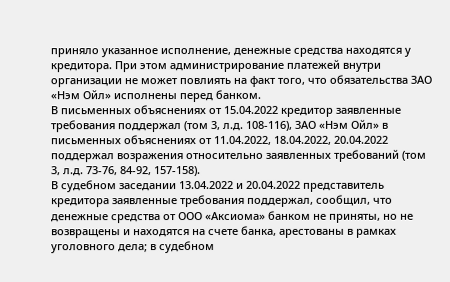приняло указанное исполнение, денежные средства находятся у кредитора. При этом администрирование платежей внутри организации не может повлиять на факт того, что обязательства ЗАО «Нэм Ойл» исполнены перед банком.
В письменных объяснениях от 15.04.2022 кредитор заявленные требования поддержал (том 3, л.д. 108-116), ЗАО «Нэм Ойл» в письменных объяснениях от 11.04.2022, 18.04.2022, 20.04.2022 поддержал возражения относительно заявленных требований (том 3, л.д. 73-76, 84-92, 157-158).
В судебном заседании 13.04.2022 и 20.04.2022 представитель кредитора заявленные требования поддержал, сообщил, что денежные средства от ООО «Аксиома» банком не приняты, но не возвращены и находятся на счете банка, арестованы в рамках уголовного дела; в судебном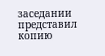заседании представил копию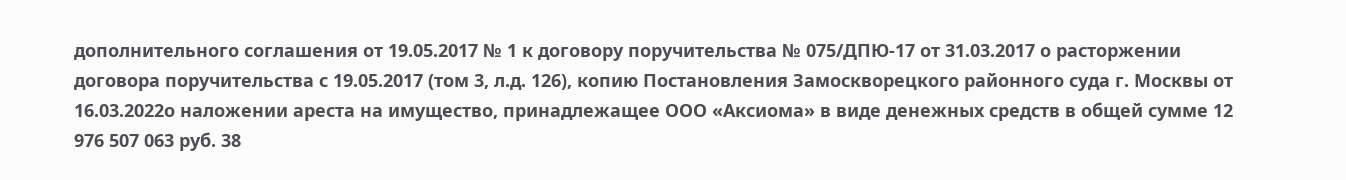дополнительного соглашения от 19.05.2017 № 1 к договору поручительства № 075/ДПЮ-17 от 31.03.2017 о расторжении договора поручительства с 19.05.2017 (том 3, л.д. 126), копию Постановления Замоскворецкого районного суда г. Москвы от 16.03.2022о наложении ареста на имущество, принадлежащее ООО «Аксиома» в виде денежных средств в общей сумме 12 976 507 063 руб. 38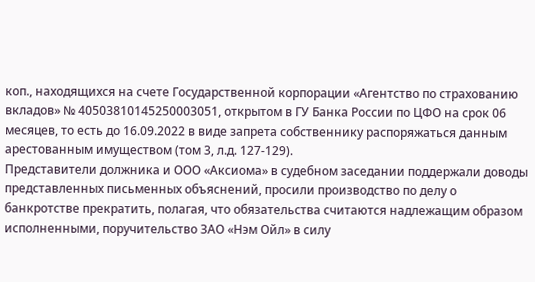коп., находящихся на счете Государственной корпорации «Агентство по страхованию вкладов» № 40503810145250003051, открытом в ГУ Банка России по ЦФО на срок 06 месяцев, то есть до 16.09.2022 в виде запрета собственнику распоряжаться данным арестованным имуществом (том 3, л.д. 127-129).
Представители должника и ООО «Аксиома» в судебном заседании поддержали доводы представленных письменных объяснений, просили производство по делу о банкротстве прекратить, полагая, что обязательства считаются надлежащим образом исполненными, поручительство ЗАО «Нэм Ойл» в силу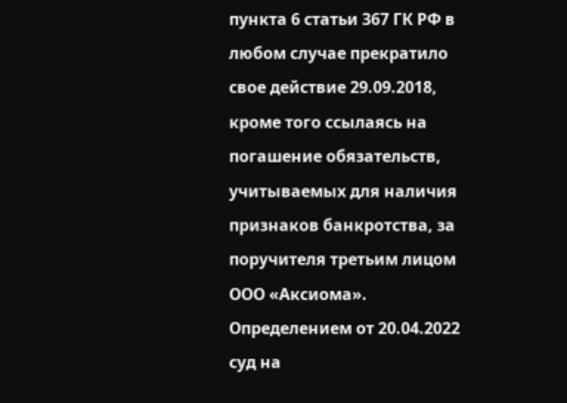пункта 6 статьи 367 ГК РФ в любом случае прекратило свое действие 29.09.2018, кроме того ссылаясь на погашение обязательств, учитываемых для наличия признаков банкротства, за поручителя третьим лицом ООО «Аксиома».
Определением от 20.04.2022 суд на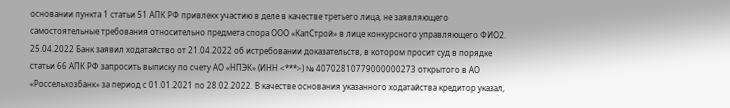основании пункта 1 статьи 51 АПК РФ привлекк участию в деле в качестве третьего лица, не заявляющего самостоятельные требования относительно предмета спора ООО «КапСтрой» в лице конкурсного управляющего ФИО2.
25.04.2022 Банк заявил ходатайство от 21.04.2022 об истребовании доказательств, в котором просит суд в порядке статьи 66 АПК РФ запросить выписку по счету АО «НПЭК» (ИНН <***>) № 40702810779000000273 открытого в АО «Россельхозбанк» за период с 01.01.2021 по 28.02.2022. В качестве основания указанного ходатайства кредитор указал,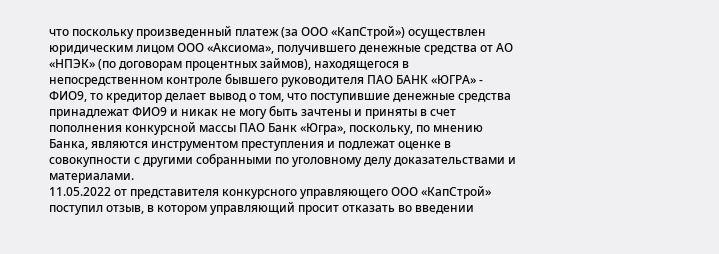что поскольку произведенный платеж (за ООО «КапСтрой») осуществлен юридическим лицом ООО «Аксиома», получившего денежные средства от АО «НПЭК» (по договорам процентных займов), находящегося в непосредственном контроле бывшего руководителя ПАО БАНК «ЮГРА» - ФИО9, то кредитор делает вывод о том, что поступившие денежные средства принадлежат ФИО9 и никак не могу быть зачтены и приняты в счет пополнения конкурсной массы ПАО Банк «Югра», поскольку, по мнению Банка, являются инструментом преступления и подлежат оценке в совокупности с другими собранными по уголовному делу доказательствами и материалами.
11.05.2022 от представителя конкурсного управляющего ООО «КапСтрой» поступил отзыв, в котором управляющий просит отказать во введении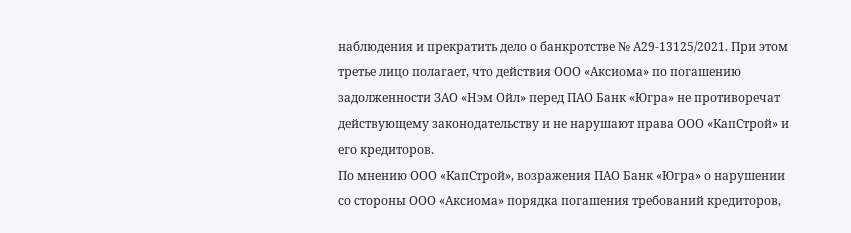наблюдения и прекратить дело о банкротстве № А29-13125/2021. При этом третье лицо полагает, что действия ООО «Аксиома» по погашению задолженности ЗАО «Нэм Ойл» перед ПАО Банк «Югра» не противоречат действующему законодательству и не нарушают права ООО «КапСтрой» и его кредиторов.
По мнению ООО «КапСтрой», возражения ПАО Банк «Югра» о нарушении со стороны ООО «Аксиома» порядка погашения требований кредиторов,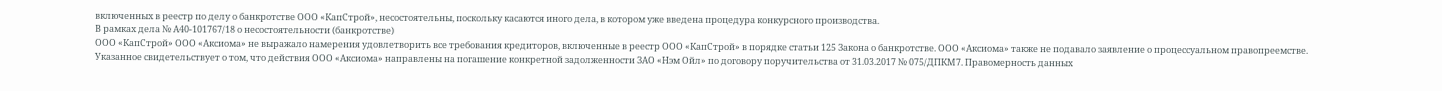включенных в реестр по делу о банкротстве ООО «КапСтрой», несостоятельны, поскольку касаются иного дела, в котором уже введена процедура конкурсного производства.
В рамках дела № А40-101767/18 о несостоятельности (банкротстве)
ООО «КапСтрой» ООО «Аксиома» не выражало намерения удовлетворить все требования кредиторов, включенные в реестр ООО «КапСтрой» в порядке статьи 125 Закона о банкротстве. ООО «Аксиома» также не подавало заявление о процессуальном правопреемстве.
Указанное свидетельствует о том, что действия ООО «Аксиома» направлены на погашение конкретной задолженности ЗАО «Нэм Ойл» по договору поручительства от 31.03.2017 № 075/ДПКМ7. Правомерность данных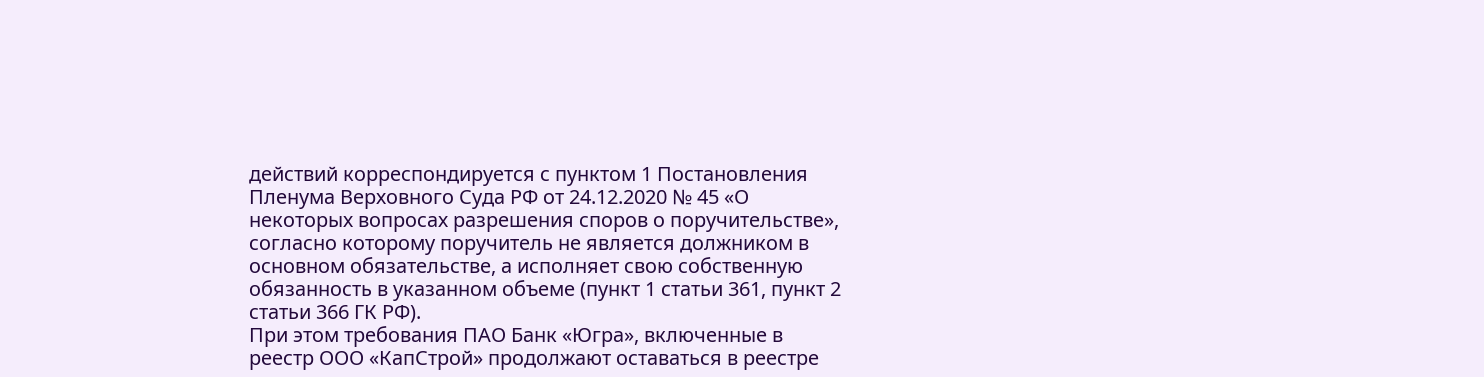действий корреспондируется с пунктом 1 Постановления Пленума Верховного Суда РФ от 24.12.2020 № 45 «О некоторых вопросах разрешения споров о поручительстве», согласно которому поручитель не является должником в основном обязательстве, а исполняет свою собственную обязанность в указанном объеме (пункт 1 статьи 361, пункт 2 статьи 366 ГК РФ).
При этом требования ПАО Банк «Югра», включенные в реестр ООО «КапСтрой» продолжают оставаться в реестре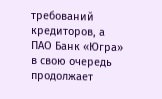требований кредиторов, а ПАО Банк «Югра» в свою очередь продолжает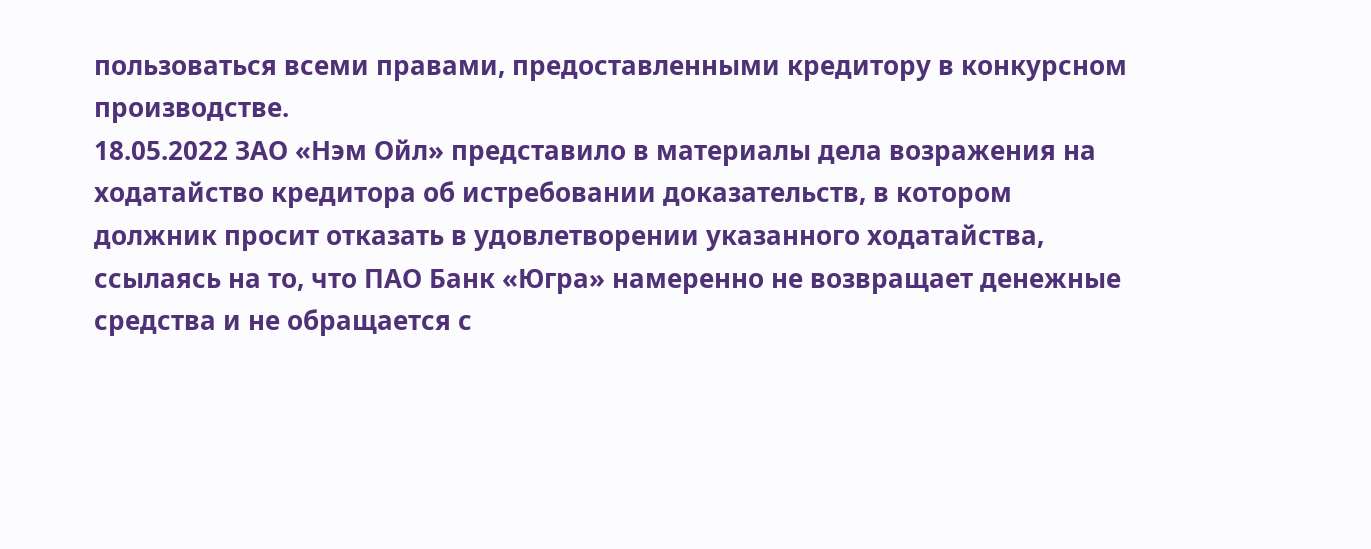пользоваться всеми правами, предоставленными кредитору в конкурсном производстве.
18.05.2022 ЗАО «Нэм Ойл» представило в материалы дела возражения на ходатайство кредитора об истребовании доказательств, в котором должник просит отказать в удовлетворении указанного ходатайства, ссылаясь на то, что ПАО Банк «Югра» намеренно не возвращает денежные средства и не обращается с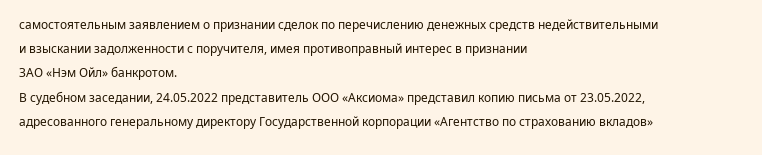самостоятельным заявлением о признании сделок по перечислению денежных средств недействительными и взыскании задолженности с поручителя, имея противоправный интерес в признании
ЗАО «Нэм Ойл» банкротом.
В судебном заседании, 24.05.2022 представитель ООО «Аксиома» представил копию письма от 23.05.2022, адресованного генеральному директору Государственной корпорации «Агентство по страхованию вкладов»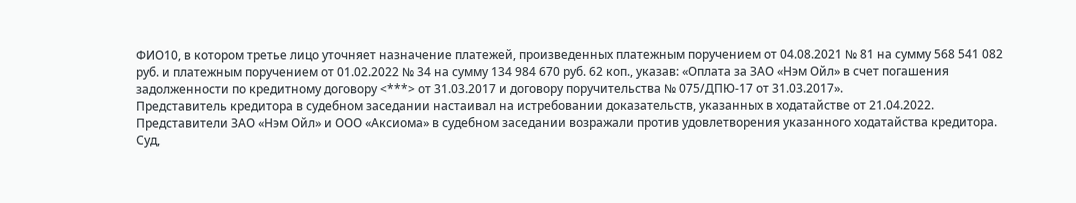ФИО10, в котором третье лицо уточняет назначение платежей, произведенных платежным поручением от 04.08.2021 № 81 на сумму 568 541 082 руб. и платежным поручением от 01.02.2022 № 34 на сумму 134 984 670 руб. 62 коп., указав: «Оплата за ЗАО «Нэм Ойл» в счет погашения задолженности по кредитному договору <***> от 31.03.2017 и договору поручительства № 075/ДПЮ-17 от 31.03.2017».
Представитель кредитора в судебном заседании настаивал на истребовании доказательств, указанных в ходатайстве от 21.04.2022. Представители ЗАО «Нэм Ойл» и ООО «Аксиома» в судебном заседании возражали против удовлетворения указанного ходатайства кредитора.
Суд,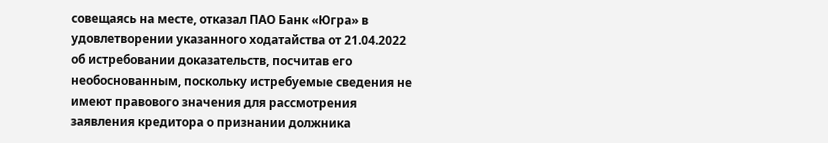совещаясь на месте, отказал ПАО Банк «Югра» в удовлетворении указанного ходатайства от 21.04.2022 об истребовании доказательств, посчитав его необоснованным, поскольку истребуемые сведения не имеют правового значения для рассмотрения заявления кредитора о признании должника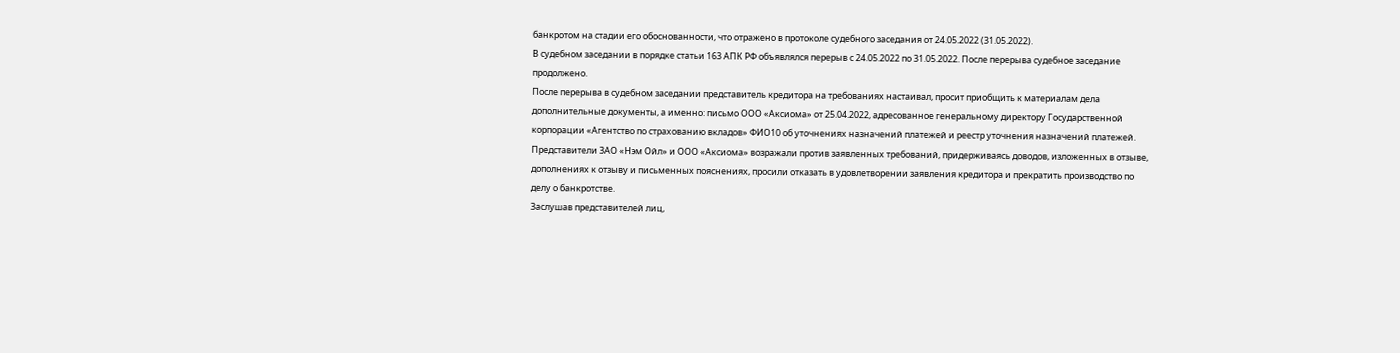банкротом на стадии его обоснованности, что отражено в протоколе судебного заседания от 24.05.2022 (31.05.2022).
В судебном заседании в порядке статьи 163 АПК РФ объявлялся перерыв с 24.05.2022 по 31.05.2022. После перерыва судебное заседание продолжено.
После перерыва в судебном заседании представитель кредитора на требованиях настаивал, просит приобщить к материалам дела дополнительные документы, а именно: письмо ООО «Аксиома» от 25.04.2022, адресованное генеральному директору Государственной корпорации «Агентство по страхованию вкладов» ФИО10 об уточнениях назначений платежей и реестр уточнения назначений платежей.
Представители ЗАО «Нэм Ойл» и ООО «Аксиома» возражали против заявленных требований, придерживаясь доводов, изложенных в отзыве, дополнениях к отзыву и письменных пояснениях, просили отказать в удовлетворении заявления кредитора и прекратить производство по делу о банкротстве.
Заслушав представителей лиц,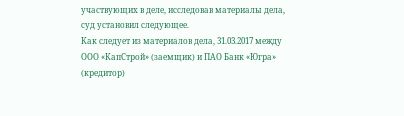участвующих в деле, исследовав материалы дела, суд установил следующее.
Как следует из материалов дела, 31.03.2017 между ООО «КапСтрой» (заемщик) и ПАО Банк «Югра» (кредитор)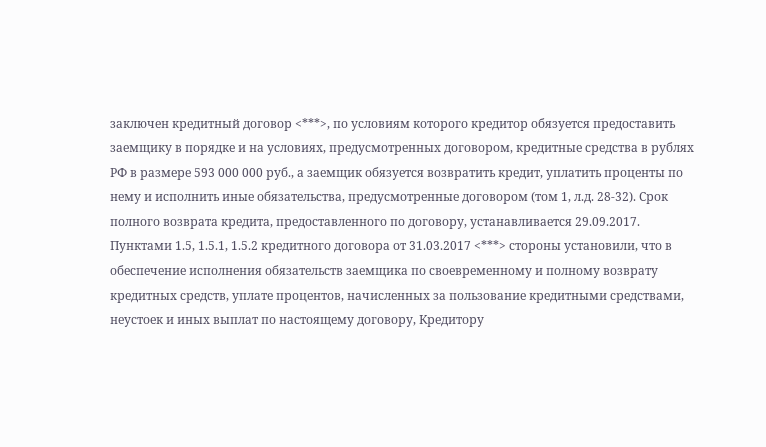заключен кредитный договор <***>, по условиям которого кредитор обязуется предоставить заемщику в порядке и на условиях, предусмотренных договором, кредитные средства в рублях РФ в размере 593 000 000 руб., а заемщик обязуется возвратить кредит, уплатить проценты по нему и исполнить иные обязательства, предусмотренные договором (том 1, л.д. 28-32). Срок полного возврата кредита, предоставленного по договору, устанавливается 29.09.2017.
Пунктами 1.5, 1.5.1, 1.5.2 кредитного договора от 31.03.2017 <***> стороны установили, что в обеспечение исполнения обязательств заемщика по своевременному и полному возврату кредитных средств, уплате процентов, начисленных за пользование кредитными средствами, неустоек и иных выплат по настоящему договору, Кредитору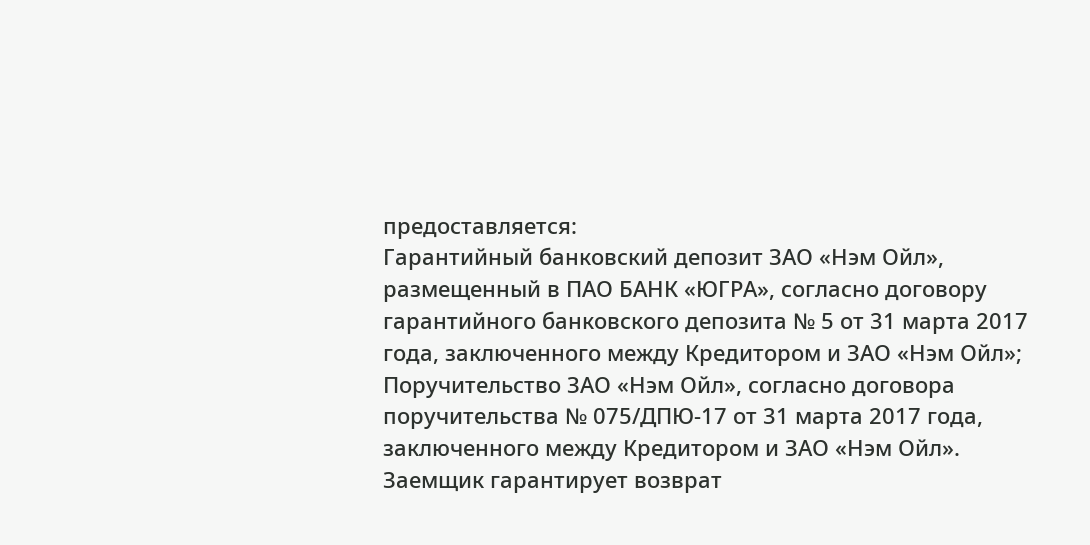предоставляется:
Гарантийный банковский депозит ЗАО «Нэм Ойл», размещенный в ПАО БАНК «ЮГРА», согласно договору гарантийного банковского депозита № 5 от 31 марта 2017 года, заключенного между Кредитором и ЗАО «Нэм Ойл»;
Поручительство ЗАО «Нэм Ойл», согласно договора поручительства № 075/ДПЮ-17 от 31 марта 2017 года, заключенного между Кредитором и ЗАО «Нэм Ойл».
Заемщик гарантирует возврат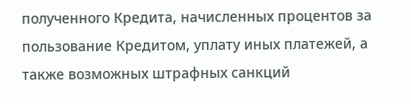полученного Кредита, начисленных процентов за пользование Кредитом, уплату иных платежей, а также возможных штрафных санкций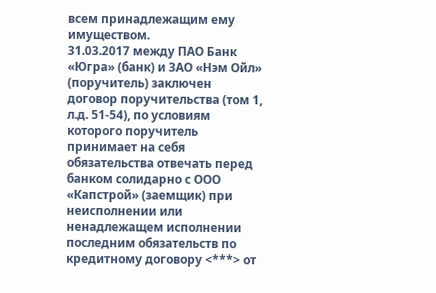всем принадлежащим ему имуществом.
31.03.2017 между ПАО Банк «Югра» (банк) и ЗАО «Нэм Ойл» (поручитель) заключен договор поручительства (том 1, л.д. 51-54), по условиям которого поручитель принимает на себя обязательства отвечать перед банком солидарно с ООО «Капстрой» (заемщик) при неисполнении или ненадлежащем исполнении последним обязательств по кредитному договору <***> от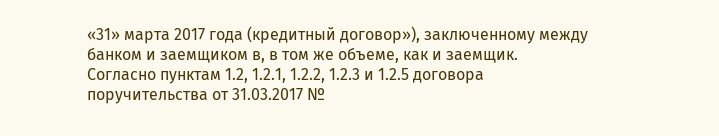«31» марта 2017 года (кредитный договор»), заключенному между банком и заемщиком в, в том же объеме, как и заемщик.
Согласно пунктам 1.2, 1.2.1, 1.2.2, 1.2.3 и 1.2.5 договора поручительства от 31.03.2017 №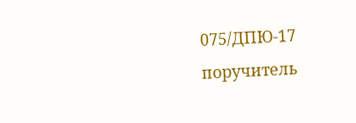075/ДПЮ-17 поручитель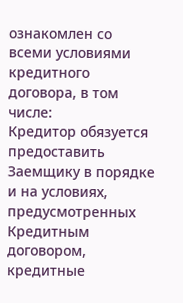ознакомлен со всеми условиями кредитного договора, в том числе:
Кредитор обязуется предоставить Заемщику в порядке и на условиях, предусмотренных Кредитным договором, кредитные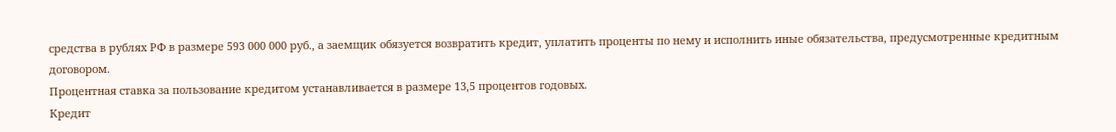средства в рублях РФ в размере 593 000 000 руб., а заемщик обязуется возвратить кредит, уплатить проценты по нему и исполнить иные обязательства, предусмотренные кредитным договором.
Процентная ставка за пользование кредитом устанавливается в размере 13,5 процентов годовых.
Кредит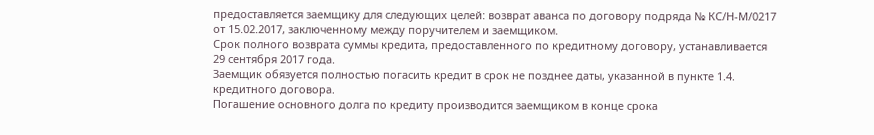предоставляется заемщику для следующих целей: возврат аванса по договору подряда № КС/Н-М/0217 от 15.02.2017, заключенному между поручителем и заемщиком.
Срок полного возврата суммы кредита, предоставленного по кредитному договору, устанавливается 29 сентября 2017 года.
Заемщик обязуется полностью погасить кредит в срок не позднее даты, указанной в пункте 1.4. кредитного договора.
Погашение основного долга по кредиту производится заемщиком в конце срока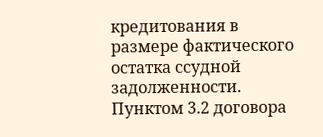кредитования в размере фактического остатка ссудной задолженности.
Пунктом 3.2 договора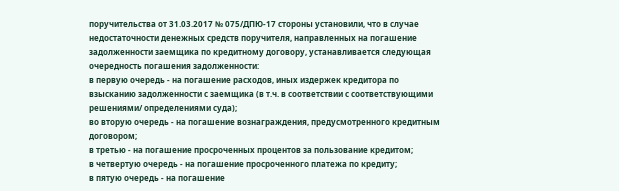поручительства от 31.03.2017 № 075/ДПЮ-17 стороны установили, что в случае недостаточности денежных средств поручителя, направленных на погашение задолженности заемщика по кредитному договору, устанавливается следующая очередность погашения задолженности:
в первую очередь - на погашение расходов, иных издержек кредитора по взысканию задолженности с заемщика (в т.ч. в соответствии с соответствующими решениями/ определениями суда);
во вторую очередь - на погашение вознаграждения, предусмотренного кредитным договором;
в третью - на погашение просроченных процентов за пользование кредитом;
в четвертую очередь - на погашение просроченного платежа по кредиту;
в пятую очередь - на погашение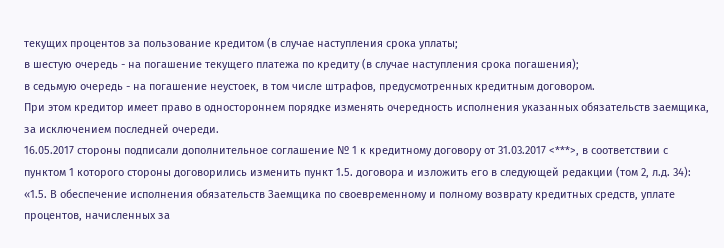текущих процентов за пользование кредитом (в случае наступления срока уплаты;
в шестую очередь - на погашение текущего платежа по кредиту (в случае наступления срока погашения);
в седьмую очередь - на погашение неустоек, в том числе штрафов, предусмотренных кредитным договором.
При этом кредитор имеет право в одностороннем порядке изменять очередность исполнения указанных обязательств заемщика, за исключением последней очереди.
16.05.2017 стороны подписали дополнительное соглашение № 1 к кредитному договору от 31.03.2017 <***>, в соответствии с пунктом 1 которого стороны договорились изменить пункт 1.5. договора и изложить его в следующей редакции (том 2, л.д. 34):
«1.5. В обеспечение исполнения обязательств Заемщика по своевременному и полному возврату кредитных средств, уплате процентов, начисленных за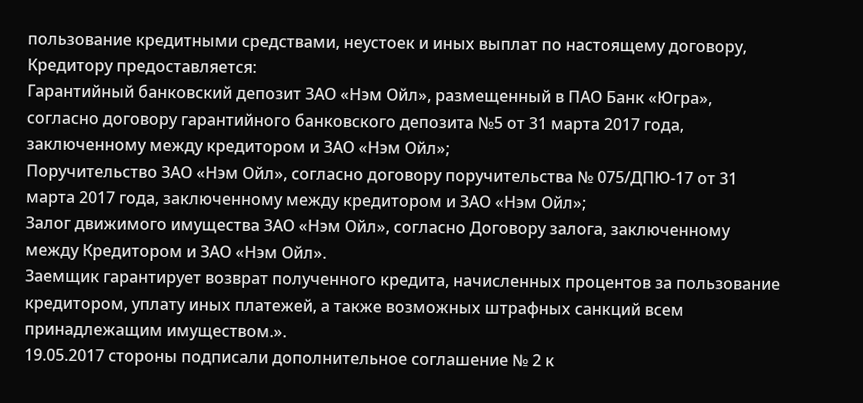пользование кредитными средствами, неустоек и иных выплат по настоящему договору, Кредитору предоставляется:
Гарантийный банковский депозит ЗАО «Нэм Ойл», размещенный в ПАО Банк «Югра», согласно договору гарантийного банковского депозита №5 от 31 марта 2017 года, заключенному между кредитором и ЗАО «Нэм Ойл»;
Поручительство ЗАО «Нэм Ойл», согласно договору поручительства № 075/ДПЮ-17 от 31 марта 2017 года, заключенному между кредитором и ЗАО «Нэм Ойл»;
Залог движимого имущества ЗАО «Нэм Ойл», согласно Договору залога, заключенному между Кредитором и ЗАО «Нэм Ойл».
Заемщик гарантирует возврат полученного кредита, начисленных процентов за пользование кредитором, уплату иных платежей, а также возможных штрафных санкций всем принадлежащим имуществом.».
19.05.2017 стороны подписали дополнительное соглашение № 2 к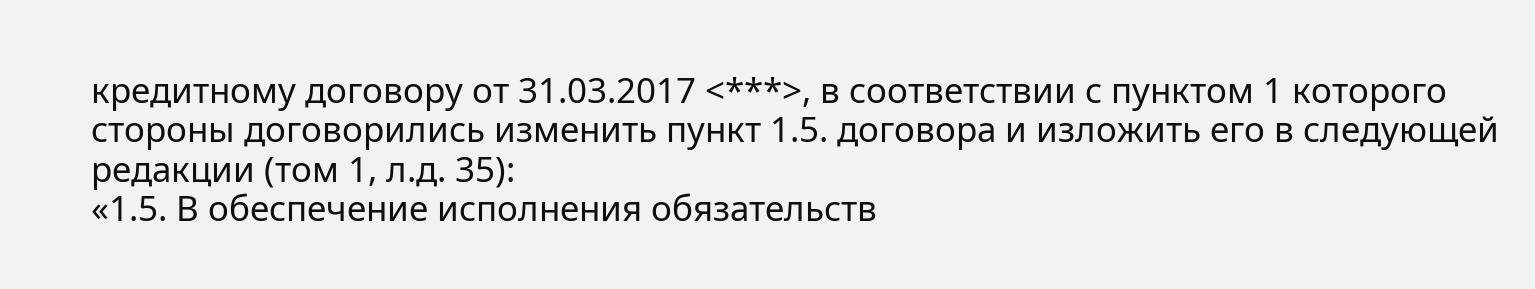кредитному договору от 31.03.2017 <***>, в соответствии с пунктом 1 которого стороны договорились изменить пункт 1.5. договора и изложить его в следующей редакции (том 1, л.д. 35):
«1.5. В обеспечение исполнения обязательств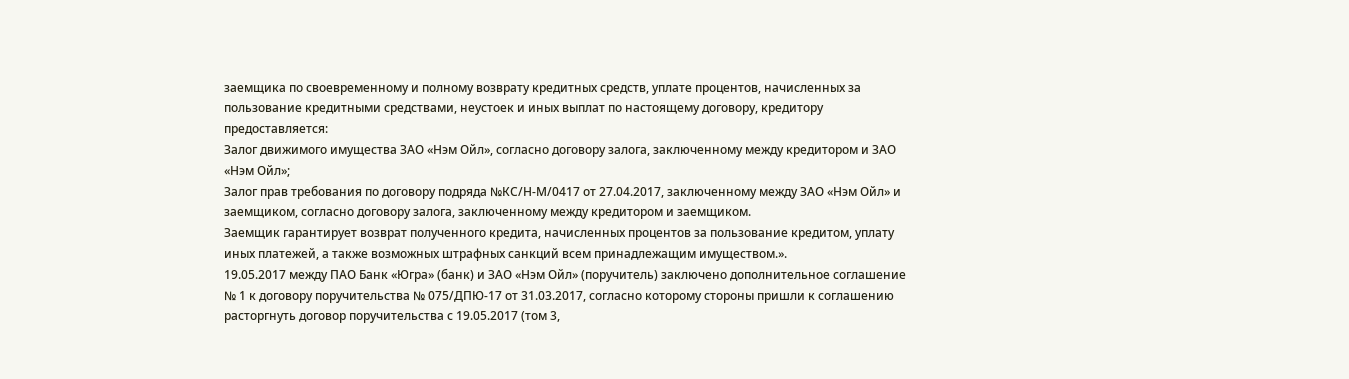заемщика по своевременному и полному возврату кредитных средств, уплате процентов, начисленных за пользование кредитными средствами, неустоек и иных выплат по настоящему договору, кредитору предоставляется:
Залог движимого имущества ЗАО «Нэм Ойл», согласно договору залога, заключенному между кредитором и ЗАО «Нэм Ойл»;
Залог прав требования по договору подряда №КС/Н-М/0417 от 27.04.2017, заключенному между ЗАО «Нэм Ойл» и заемщиком, согласно договору залога, заключенному между кредитором и заемщиком.
Заемщик гарантирует возврат полученного кредита, начисленных процентов за пользование кредитом, уплату иных платежей, а также возможных штрафных санкций всем принадлежащим имуществом.».
19.05.2017 между ПАО Банк «Югра» (банк) и ЗАО «Нэм Ойл» (поручитель) заключено дополнительное соглашение № 1 к договору поручительства № 075/ДПЮ-17 от 31.03.2017, согласно которому стороны пришли к соглашению расторгнуть договор поручительства с 19.05.2017 (том 3,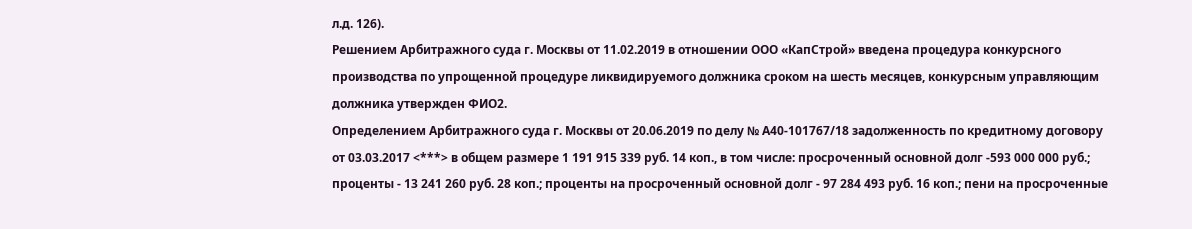л.д. 126).
Решением Арбитражного суда г. Москвы от 11.02.2019 в отношении ООО «КапСтрой» введена процедура конкурсного производства по упрощенной процедуре ликвидируемого должника сроком на шесть месяцев, конкурсным управляющим должника утвержден ФИО2.
Определением Арбитражного суда г. Москвы от 20.06.2019 по делу № А40-101767/18 задолженность по кредитному договору от 03.03.2017 <***> в общем размере 1 191 915 339 руб. 14 коп., в том числе: просроченный основной долг -593 000 000 руб.; проценты - 13 241 260 руб. 28 коп.; проценты на просроченный основной долг - 97 284 493 руб. 16 коп.; пени на просроченные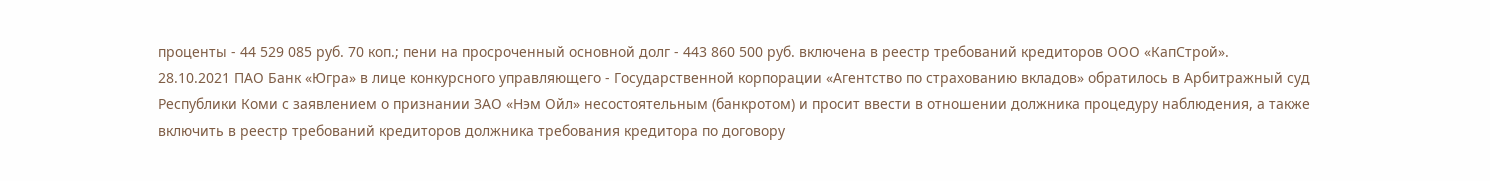проценты - 44 529 085 руб. 70 коп.; пени на просроченный основной долг - 443 860 500 руб. включена в реестр требований кредиторов ООО «КапСтрой».
28.10.2021 ПАО Банк «Югра» в лице конкурсного управляющего - Государственной корпорации «Агентство по страхованию вкладов» обратилось в Арбитражный суд Республики Коми с заявлением о признании ЗАО «Нэм Ойл» несостоятельным (банкротом) и просит ввести в отношении должника процедуру наблюдения, а также включить в реестр требований кредиторов должника требования кредитора по договору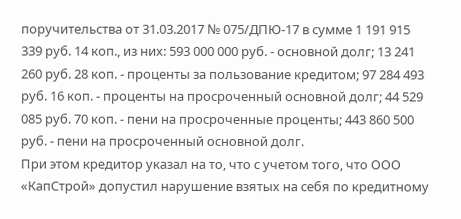поручительства от 31.03.2017 № 075/ДПЮ-17 в сумме 1 191 915 339 руб. 14 коп., из них: 593 000 000 руб. - основной долг; 13 241 260 руб. 28 коп. - проценты за пользование кредитом; 97 284 493 руб. 16 коп. - проценты на просроченный основной долг; 44 529 085 руб. 70 коп. - пени на просроченные проценты; 443 860 500 руб. - пени на просроченный основной долг.
При этом кредитор указал на то, что с учетом того, что ООО «КапСтрой» допустил нарушение взятых на себя по кредитному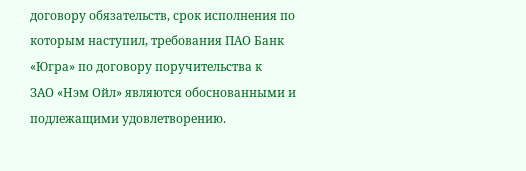договору обязательств, срок исполнения по которым наступил, требования ПАО Банк «Югра» по договору поручительства к
ЗАО «Нэм Ойл» являются обоснованными и подлежащими удовлетворению.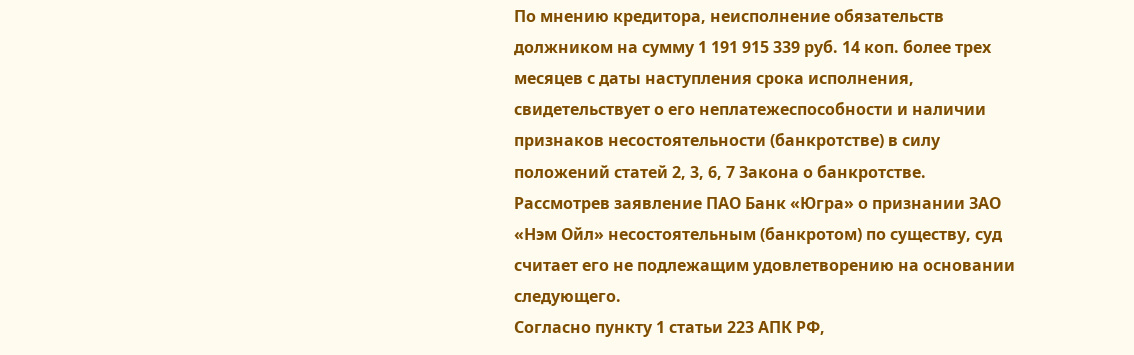По мнению кредитора, неисполнение обязательств должником на сумму 1 191 915 339 руб. 14 коп. более трех месяцев с даты наступления срока исполнения, свидетельствует о его неплатежеспособности и наличии признаков несостоятельности (банкротстве) в силу положений статей 2, 3, 6, 7 Закона о банкротстве.
Рассмотрев заявление ПАО Банк «Югра» о признании ЗАО «Нэм Ойл» несостоятельным (банкротом) по существу, суд считает его не подлежащим удовлетворению на основании следующего.
Согласно пункту 1 статьи 223 АПК РФ,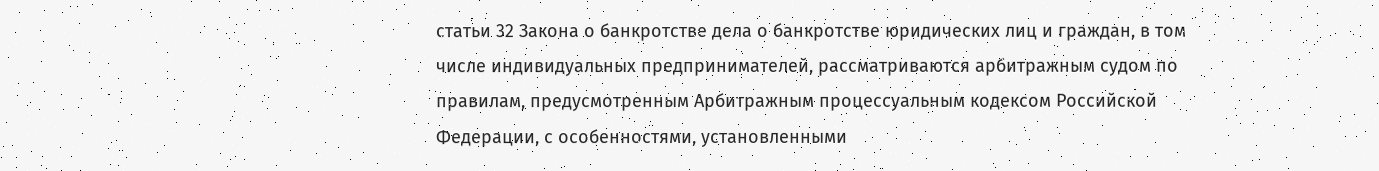статьи 32 Закона о банкротстве дела о банкротстве юридических лиц и граждан, в том числе индивидуальных предпринимателей, рассматриваются арбитражным судом по правилам, предусмотренным Арбитражным процессуальным кодексом Российской Федерации, с особенностями, установленными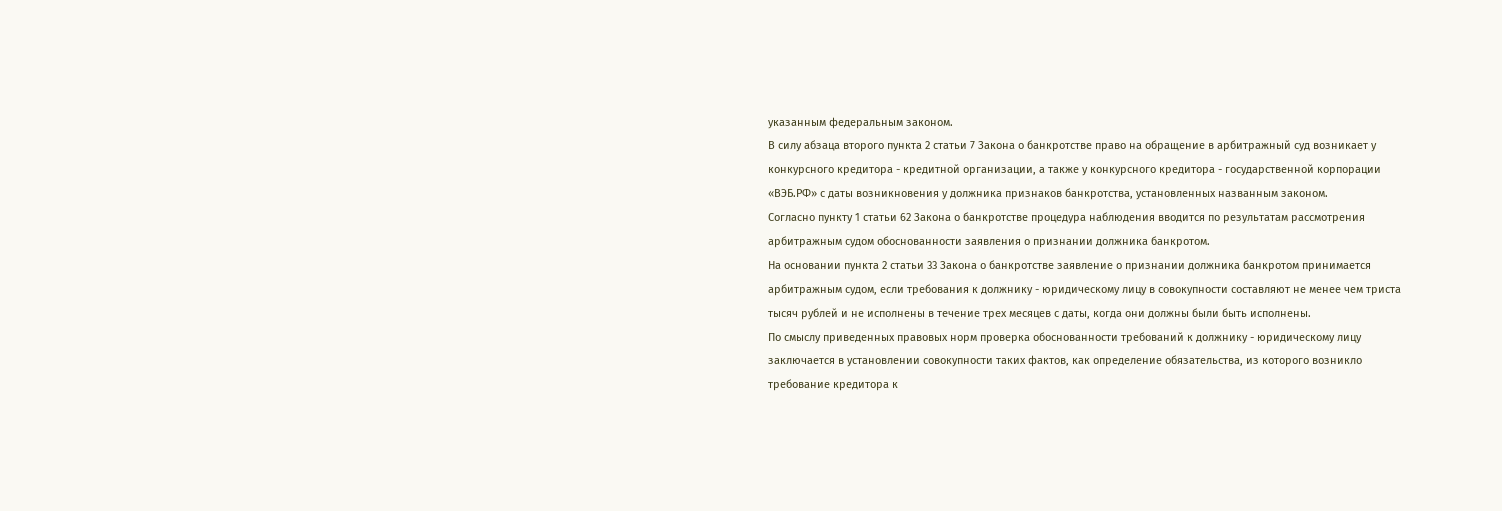указанным федеральным законом.
В силу абзаца второго пункта 2 статьи 7 Закона о банкротстве право на обращение в арбитражный суд возникает у конкурсного кредитора - кредитной организации, а также у конкурсного кредитора - государственной корпорации «ВЭБ.РФ» с даты возникновения у должника признаков банкротства, установленных названным законом.
Согласно пункту 1 статьи 62 Закона о банкротстве процедура наблюдения вводится по результатам рассмотрения арбитражным судом обоснованности заявления о признании должника банкротом.
На основании пункта 2 статьи 33 Закона о банкротстве заявление о признании должника банкротом принимается арбитражным судом, если требования к должнику - юридическому лицу в совокупности составляют не менее чем триста тысяч рублей и не исполнены в течение трех месяцев с даты, когда они должны были быть исполнены.
По смыслу приведенных правовых норм проверка обоснованности требований к должнику - юридическому лицу заключается в установлении совокупности таких фактов, как определение обязательства, из которого возникло требование кредитора к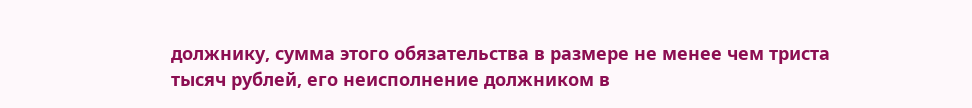должнику, сумма этого обязательства в размере не менее чем триста тысяч рублей, его неисполнение должником в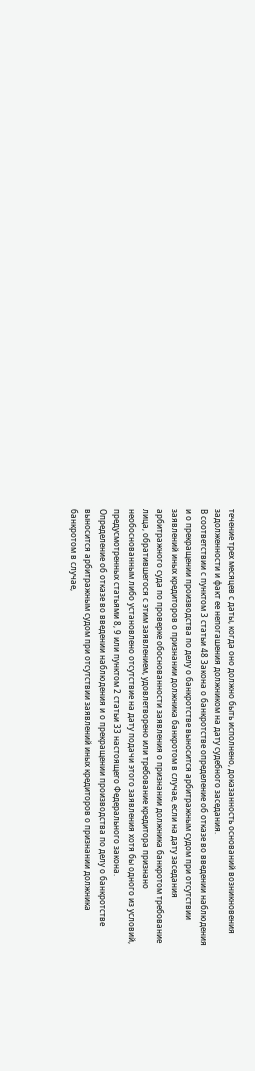течение трех месяцев с даты, когда оно должно быть исполнено, доказанность оснований возникновения задолженности и факт ее непогашения должником на дату судебного заседания.
В соответствии с пунктом 3 статьи 48 Закона о банкротстве определение об отказе во введении наблюдения и о прекращении производства по делу о банкротстве выносится арбитражным судом при отсутствии заявлений иных кредиторов о признании должника банкротом в случае, если на дату заседания арбитражного суда по проверке обоснованности заявления о признании должника банкротом требование лица, обратившегося с этим заявлением, удовлетворено или требование кредитора признано необоснованным либо установлено отсутствие на дату подачи этого заявления хотя бы одного из условий, предусмотренных статьями 8, 9 или пунктом 2 статьи 33 настоящего Федерального закона.
Определение об отказе во введении наблюдения и о прекращении производства по делу о банкротстве выносится арбитражным судом при отсутствии заявлений иных кредиторов о признании должника банкротом в случае,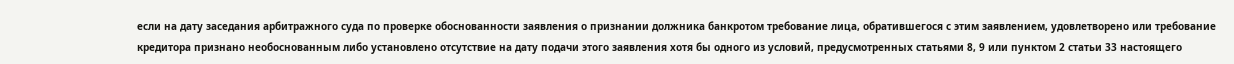если на дату заседания арбитражного суда по проверке обоснованности заявления о признании должника банкротом требование лица, обратившегося с этим заявлением, удовлетворено или требование кредитора признано необоснованным либо установлено отсутствие на дату подачи этого заявления хотя бы одного из условий, предусмотренных статьями 8, 9 или пунктом 2 статьи 33 настоящего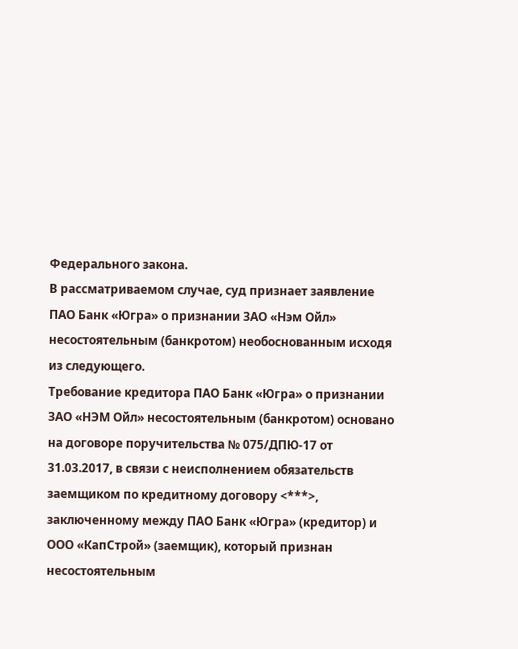Федерального закона.
В рассматриваемом случае, суд признает заявление ПАО Банк «Югра» о признании ЗАО «Нэм Ойл» несостоятельным (банкротом) необоснованным исходя из следующего.
Требование кредитора ПАО Банк «Югра» о признании ЗАО «НЭМ Ойл» несостоятельным (банкротом) основано на договоре поручительства № 075/ДПЮ-17 от 31.03.2017, в связи с неисполнением обязательств заемщиком по кредитному договору <***>, заключенному между ПАО Банк «Югра» (кредитор) и ООО «КапСтрой» (заемщик), который признан несостоятельным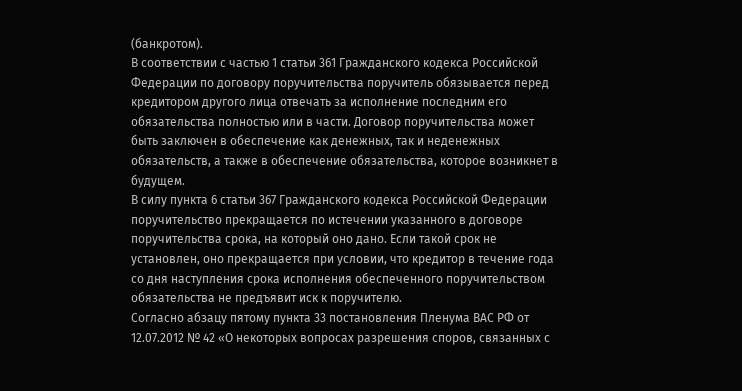(банкротом).
В соответствии с частью 1 статьи 361 Гражданского кодекса Российской Федерации по договору поручительства поручитель обязывается перед кредитором другого лица отвечать за исполнение последним его обязательства полностью или в части. Договор поручительства может быть заключен в обеспечение как денежных, так и неденежных обязательств, а также в обеспечение обязательства, которое возникнет в будущем.
В силу пункта 6 статьи 367 Гражданского кодекса Российской Федерации поручительство прекращается по истечении указанного в договоре поручительства срока, на который оно дано. Если такой срок не установлен, оно прекращается при условии, что кредитор в течение года со дня наступления срока исполнения обеспеченного поручительством обязательства не предъявит иск к поручителю.
Согласно абзацу пятому пункта 33 постановления Пленума ВАС РФ от 12.07.2012 № 42 «О некоторых вопросах разрешения споров, связанных с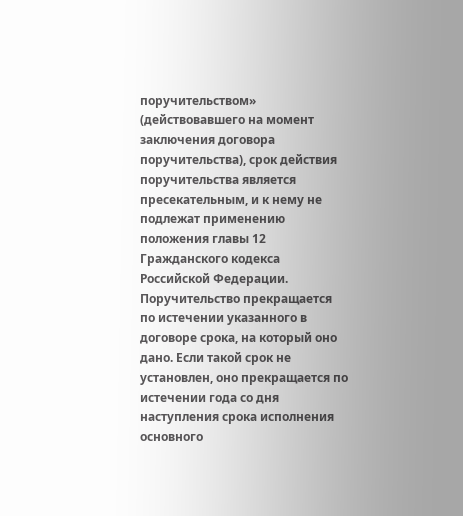поручительством» (действовавшего на момент заключения договора поручительства), срок действия поручительства является пресекательным, и к нему не подлежат применению положения главы 12 Гражданского кодекса Российской Федерации.
Поручительство прекращается по истечении указанного в договоре срока, на который оно дано. Если такой срок не установлен, оно прекращается по истечении года со дня наступления срока исполнения основного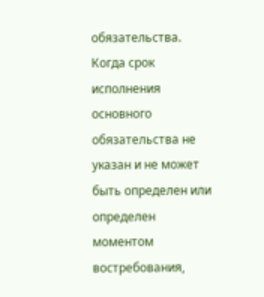обязательства. Когда срок исполнения основного обязательства не указан и не может быть определен или определен моментом востребования,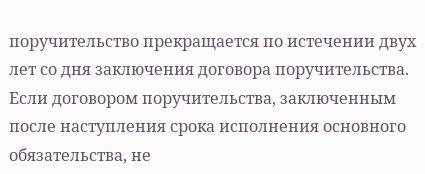поручительство прекращается по истечении двух лет со дня заключения договора поручительства.
Если договором поручительства, заключенным после наступления срока исполнения основного обязательства, не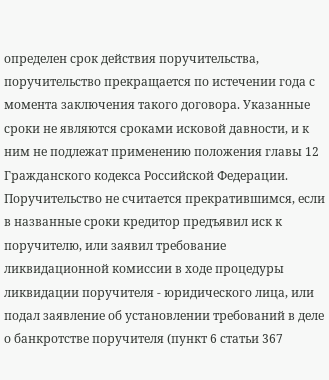определен срок действия поручительства, поручительство прекращается по истечении года с момента заключения такого договора. Указанные сроки не являются сроками исковой давности, и к ним не подлежат применению положения главы 12 Гражданского кодекса Российской Федерации. Поручительство не считается прекратившимся, если в названные сроки кредитор предъявил иск к поручителю, или заявил требование ликвидационной комиссии в ходе процедуры ликвидации поручителя - юридического лица, или подал заявление об установлении требований в деле о банкротстве поручителя (пункт 6 статьи 367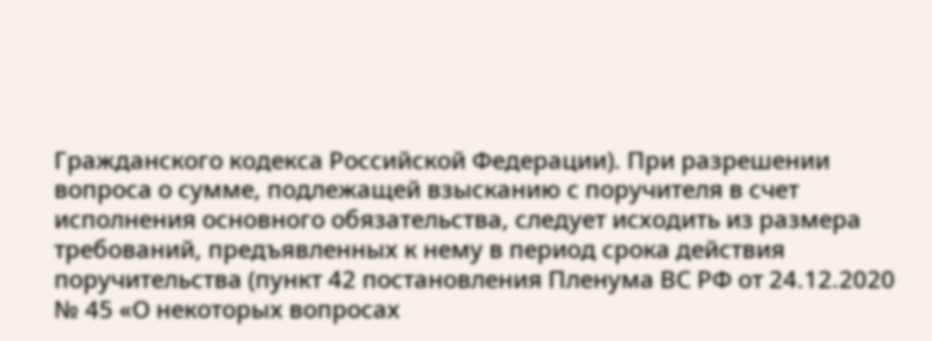Гражданского кодекса Российской Федерации). При разрешении вопроса о сумме, подлежащей взысканию с поручителя в счет исполнения основного обязательства, следует исходить из размера требований, предъявленных к нему в период срока действия поручительства (пункт 42 постановления Пленума ВС РФ от 24.12.2020 № 45 «О некоторых вопросах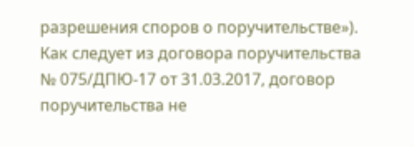разрешения споров о поручительстве»).
Как следует из договора поручительства № 075/ДПЮ-17 от 31.03.2017, договор поручительства не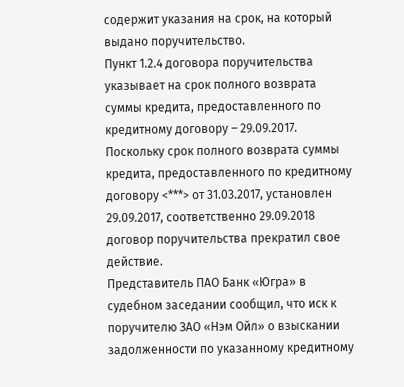содержит указания на срок, на который выдано поручительство.
Пункт 1.2.4 договора поручительства указывает на срок полного возврата суммы кредита, предоставленного по кредитному договору – 29.09.2017.
Поскольку срок полного возврата суммы кредита, предоставленного по кредитному договору <***> от 31.03.2017, установлен 29.09.2017, соответственно 29.09.2018 договор поручительства прекратил свое действие.
Представитель ПАО Банк «Югра» в судебном заседании сообщил, что иск к поручителю ЗАО «Нэм Ойл» о взыскании задолженности по указанному кредитному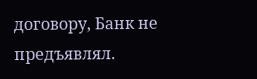договору, Банк не предъявлял.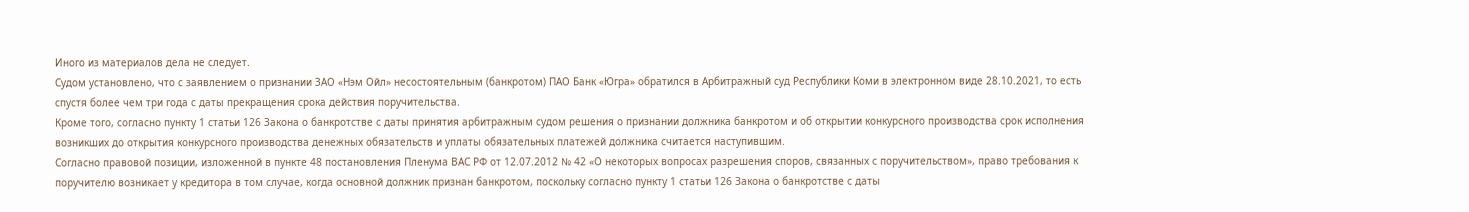Иного из материалов дела не следует.
Судом установлено, что с заявлением о признании ЗАО «Нэм Ойл» несостоятельным (банкротом) ПАО Банк «Югра» обратился в Арбитражный суд Республики Коми в электронном виде 28.10.2021, то есть спустя более чем три года с даты прекращения срока действия поручительства.
Кроме того, согласно пункту 1 статьи 126 Закона о банкротстве с даты принятия арбитражным судом решения о признании должника банкротом и об открытии конкурсного производства срок исполнения возникших до открытия конкурсного производства денежных обязательств и уплаты обязательных платежей должника считается наступившим.
Согласно правовой позиции, изложенной в пункте 48 постановления Пленума ВАС РФ от 12.07.2012 № 42 «О некоторых вопросах разрешения споров, связанных с поручительством», право требования к поручителю возникает у кредитора в том случае, когда основной должник признан банкротом, поскольку согласно пункту 1 статьи 126 Закона о банкротстве с даты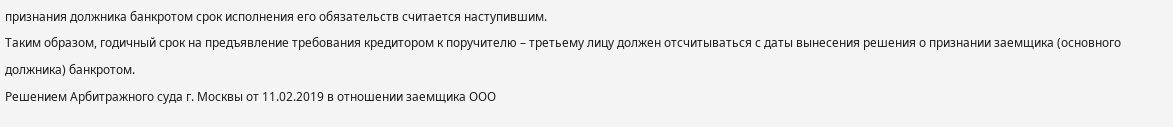признания должника банкротом срок исполнения его обязательств считается наступившим.
Таким образом, годичный срок на предъявление требования кредитором к поручителю – третьему лицу должен отсчитываться с даты вынесения решения о признании заемщика (основного должника) банкротом.
Решением Арбитражного суда г. Москвы от 11.02.2019 в отношении заемщика ООО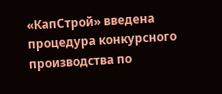«КапСтрой» введена процедура конкурсного производства по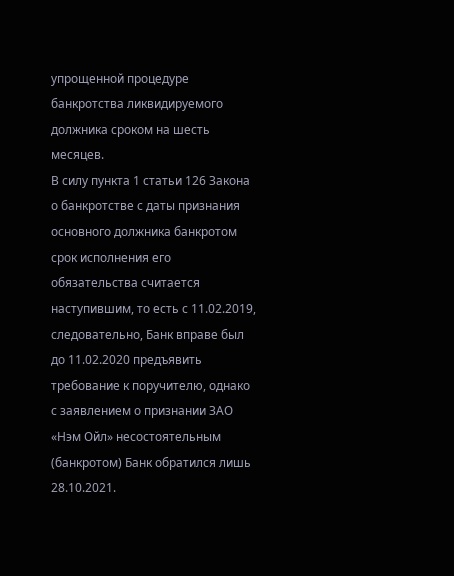упрощенной процедуре банкротства ликвидируемого должника сроком на шесть месяцев.
В силу пункта 1 статьи 126 Закона о банкротстве с даты признания основного должника банкротом срок исполнения его обязательства считается наступившим, то есть с 11.02.2019, следовательно, Банк вправе был до 11.02.2020 предъявить требование к поручителю, однако с заявлением о признании ЗАО «Нэм Ойл» несостоятельным (банкротом) Банк обратился лишь 28.10.2021.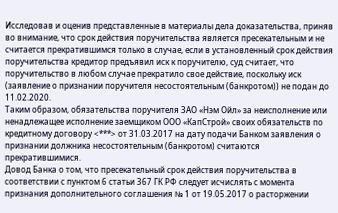Исследовав и оценив представленные в материалы дела доказательства, приняв во внимание, что срок действия поручительства является пресекательным и не считается прекратившимся только в случае, если в установленный срок действия поручительства кредитор предъявил иск к поручителю, суд считает, что поручительство в любом случае прекратило свое действие, поскольку иск (заявление о признании поручителя несостоятельным (банкротом)) не подан до 11.02.2020.
Таким образом, обязательства поручителя ЗАО «Нэм Ойл» за неисполнение или ненадлежащее исполнение заемщиком ООО «КапСтрой» своих обязательств по кредитному договору <***> от 31.03.2017 на дату подачи Банком заявления о признании должника несостоятельным (банкротом) считаются прекратившимися.
Довод Банка о том, что пресекательный срок действия поручительства в соответствии с пунктом 6 статьи 367 ГК РФ следует исчислять с момента признания дополнительного соглашения № 1 от 19.05.2017 о расторжении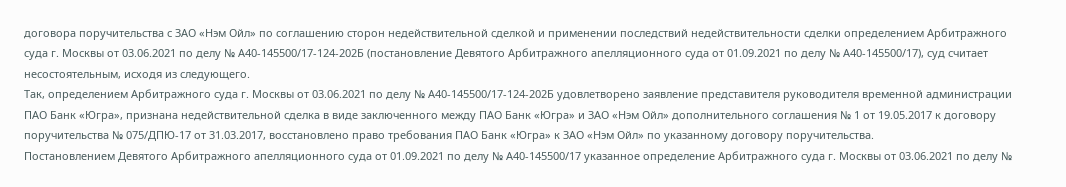договора поручительства с ЗАО «Нэм Ойл» по соглашению сторон недействительной сделкой и применении последствий недействительности сделки определением Арбитражного суда г. Москвы от 03.06.2021 по делу № А40-145500/17-124-202Б (постановление Девятого Арбитражного апелляционного суда от 01.09.2021 по делу № А40-145500/17), суд считает несостоятельным, исходя из следующего.
Так, определением Арбитражного суда г. Москвы от 03.06.2021 по делу № А40-145500/17-124-202Б удовлетворено заявление представителя руководителя временной администрации ПАО Банк «Югра», признана недействительной сделка в виде заключенного между ПАО Банк «Югра» и ЗАО «Нэм Ойл» дополнительного соглашения № 1 от 19.05.2017 к договору поручительства № 075/ДПЮ-17 от 31.03.2017, восстановлено право требования ПАО Банк «Югра» к ЗАО «Нэм Ойл» по указанному договору поручительства.
Постановлением Девятого Арбитражного апелляционного суда от 01.09.2021 по делу № А40-145500/17 указанное определение Арбитражного суда г. Москвы от 03.06.2021 по делу №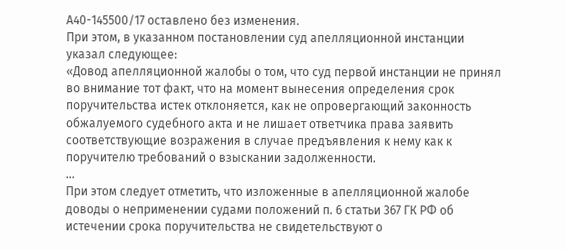А40-145500/17 оставлено без изменения.
При этом, в указанном постановлении суд апелляционной инстанции указал следующее:
«Довод апелляционной жалобы о том, что суд первой инстанции не принял во внимание тот факт, что на момент вынесения определения срок поручительства истек отклоняется, как не опровергающий законность обжалуемого судебного акта и не лишает ответчика права заявить соответствующие возражения в случае предъявления к нему как к поручителю требований о взыскании задолженности.
…
При этом следует отметить, что изложенные в апелляционной жалобе доводы о неприменении судами положений п. 6 статьи 367 ГК РФ об истечении срока поручительства не свидетельствуют о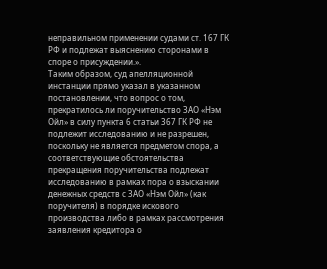неправильном применении судами ст. 167 ГК РФ и подлежат выяснению сторонами в споре о присуждении.».
Таким образом, суд апелляционной инстанции прямо указал в указанном постановлении, что вопрос о том, прекратилось ли поручительство ЗАО «Нэм Ойл» в силу пункта 6 статьи 367 ГК РФ не подлежит исследованию и не разрешен, поскольку не является предметом спора, а соответствующие обстоятельства прекращения поручительства подлежат исследованию в рамках пора о взыскании денежных средств с ЗАО «Нэм Ойл» (как поручителя) в порядке искового производства либо в рамках рассмотрения заявления кредитора о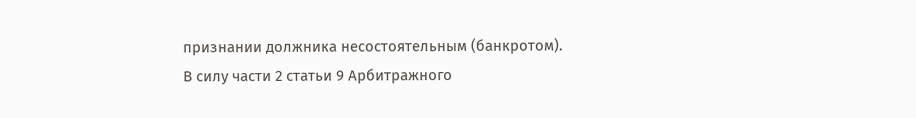признании должника несостоятельным (банкротом).
В силу части 2 статьи 9 Арбитражного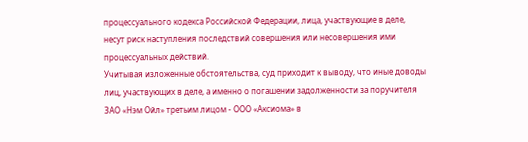процессуального кодекса Российской Федерации, лица, участвующие в деле, несут риск наступления последствий совершения или несовершения ими процессуальных действий.
Учитывая изложенные обстоятельства, суд приходит к выводу, что иные доводы лиц, участвующих в деле, а именно о погашении задолженности за поручителя ЗАО «Нэм Ойл» третьим лицом - ООО «Аксиома» в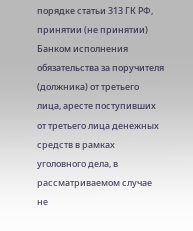порядке статьи 313 ГК РФ, принятии (не принятии) Банком исполнения обязательства за поручителя (должника) от третьего лица, аресте поступивших от третьего лица денежных средств в рамках уголовного дела, в рассматриваемом случае не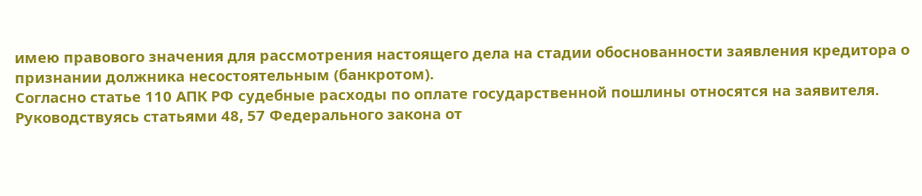имею правового значения для рассмотрения настоящего дела на стадии обоснованности заявления кредитора о признании должника несостоятельным (банкротом).
Согласно статье 110 АПК РФ судебные расходы по оплате государственной пошлины относятся на заявителя.
Руководствуясь статьями 48, 57 Федерального закона от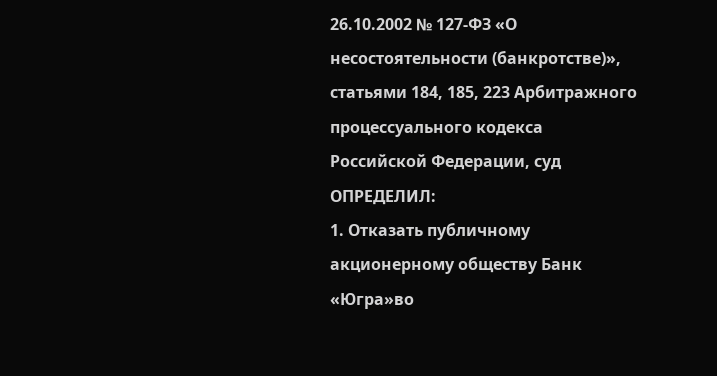26.10.2002 № 127-ФЗ «О несостоятельности (банкротстве)», статьями 184, 185, 223 Арбитражного процессуального кодекса Российской Федерации, суд
ОПРЕДЕЛИЛ:
1. Отказать публичному акционерному обществу Банк «Югра»во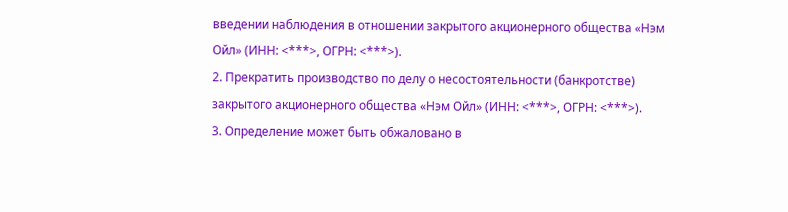введении наблюдения в отношении закрытого акционерного общества «Нэм Ойл» (ИНН: <***>, ОГРН: <***>).
2. Прекратить производство по делу о несостоятельности (банкротстве) закрытого акционерного общества «Нэм Ойл» (ИНН: <***>, ОГРН: <***>).
3. Определение может быть обжаловано в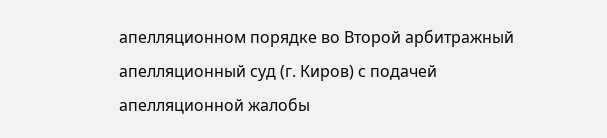апелляционном порядке во Второй арбитражный апелляционный суд (г. Киров) с подачей апелляционной жалобы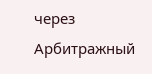через Арбитражный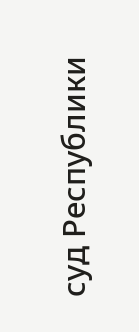суд Республики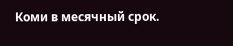Коми в месячный срок.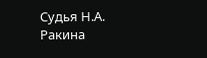Судья Н.А. Ракина